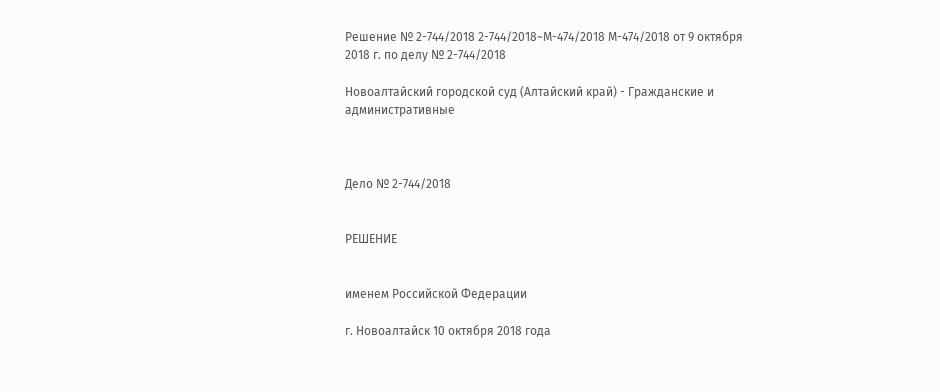Решение № 2-744/2018 2-744/2018~М-474/2018 М-474/2018 от 9 октября 2018 г. по делу № 2-744/2018

Новоалтайский городской суд (Алтайский край) - Гражданские и административные



Дело № 2-744/2018


РЕШЕНИЕ


именем Российской Федерации

г. Новоалтайск 10 октября 2018 года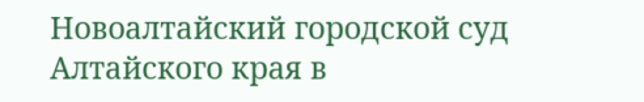Новоалтайский городской суд Алтайского края в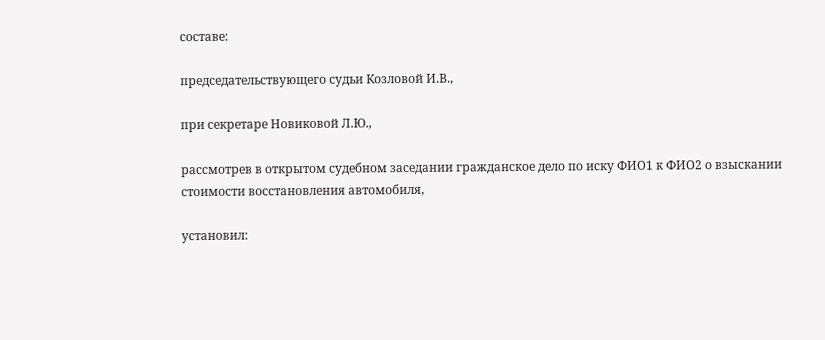составе:

председательствующего судьи Козловой И.В.,

при секретаре Новиковой Л.Ю.,

рассмотрев в открытом судебном заседании гражданское дело по иску ФИО1 к ФИО2 о взыскании стоимости восстановления автомобиля,

установил: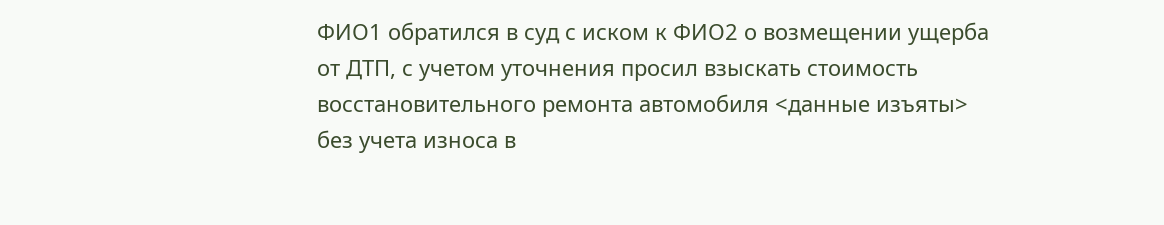ФИО1 обратился в суд с иском к ФИО2 о возмещении ущерба от ДТП, с учетом уточнения просил взыскать стоимость восстановительного ремонта автомобиля <данные изъяты> без учета износа в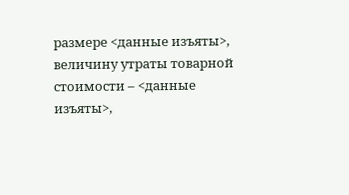размере <данные изъяты>, величину утраты товарной стоимости – <данные изъяты>,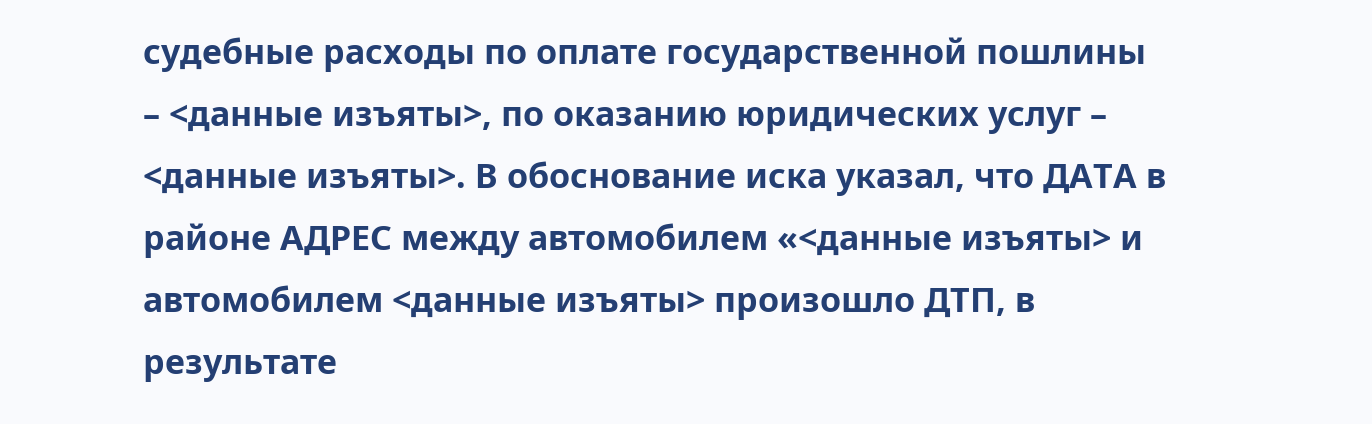судебные расходы по оплате государственной пошлины – <данные изъяты>, по оказанию юридических услуг – <данные изъяты>. В обоснование иска указал, что ДАТА в районе АДРЕС между автомобилем «<данные изъяты> и автомобилем <данные изъяты> произошло ДТП, в результате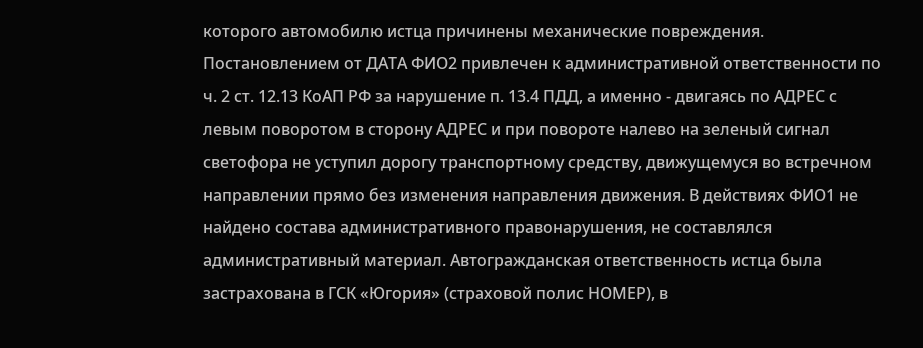которого автомобилю истца причинены механические повреждения. Постановлением от ДАТА ФИО2 привлечен к административной ответственности по ч. 2 ст. 12.13 КоАП РФ за нарушение п. 13.4 ПДД, а именно - двигаясь по АДРЕС с левым поворотом в сторону АДРЕС и при повороте налево на зеленый сигнал светофора не уступил дорогу транспортному средству, движущемуся во встречном направлении прямо без изменения направления движения. В действиях ФИО1 не найдено состава административного правонарушения, не составлялся административный материал. Автогражданская ответственность истца была застрахована в ГСК «Югория» (страховой полис НОМЕР), в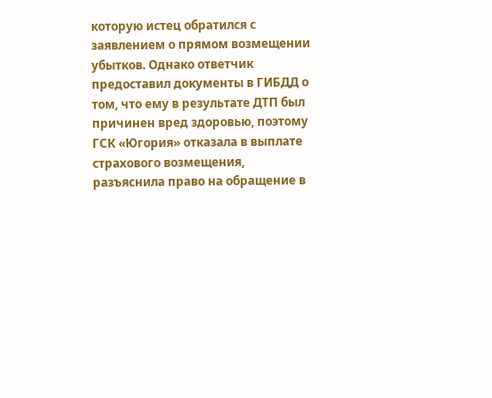которую истец обратился с заявлением о прямом возмещении убытков. Однако ответчик предоставил документы в ГИБДД о том, что ему в результате ДТП был причинен вред здоровью, поэтому ГСК «Югория» отказала в выплате страхового возмещения, разъяснила право на обращение в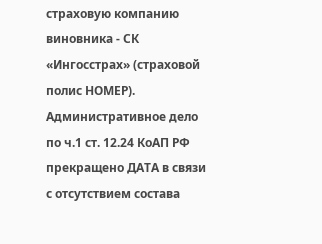страховую компанию виновника - СК «Ингосстрах» (страховой полис НОМЕР). Административное дело по ч.1 ст. 12.24 КоАП РФ прекращено ДАТА в связи с отсутствием состава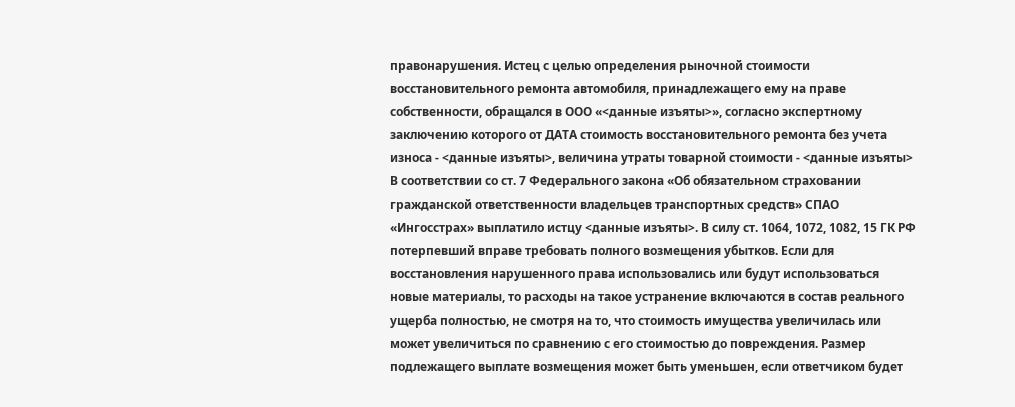правонарушения. Истец с целью определения рыночной стоимости восстановительного ремонта автомобиля, принадлежащего ему на праве собственности, обращался в ООО «<данные изъяты>», согласно экспертному заключению которого от ДАТА стоимость восстановительного ремонта без учета износа - <данные изъяты>, величина утраты товарной стоимости - <данные изъяты> В соответствии со ст. 7 Федерального закона «Об обязательном страховании гражданской ответственности владельцев транспортных средств» СПАО «Ингосстрах» выплатило истцу <данные изъяты>. В силу ст. 1064, 1072, 1082, 15 ГК РФ потерпевший вправе требовать полного возмещения убытков. Если для восстановления нарушенного права использовались или будут использоваться новые материалы, то расходы на такое устранение включаются в состав реального ущерба полностью, не смотря на то, что стоимость имущества увеличилась или может увеличиться по сравнению с его стоимостью до повреждения. Размер подлежащего выплате возмещения может быть уменьшен, если ответчиком будет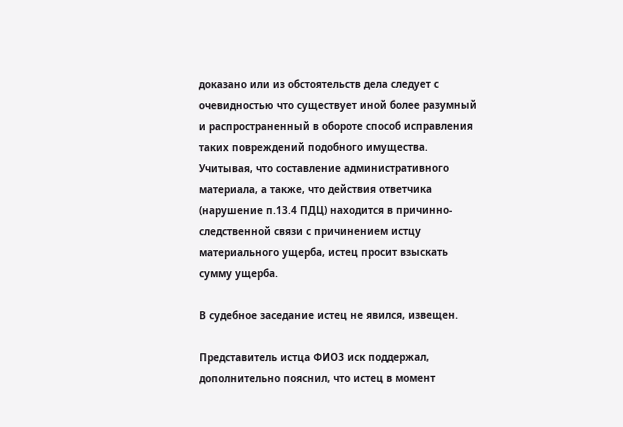доказано или из обстоятельств дела следует с очевидностью что существует иной более разумный и распространенный в обороте способ исправления таких повреждений подобного имущества. Учитывая, что составление административного материала, а также, что действия ответчика (нарушение п.13.4 ПДЦ) находится в причинно-следственной связи с причинением истцу материального ущерба, истец просит взыскать сумму ущерба.

В судебное заседание истец не явился, извещен.

Представитель истца ФИО3 иск поддержал, дополнительно пояснил, что истец в момент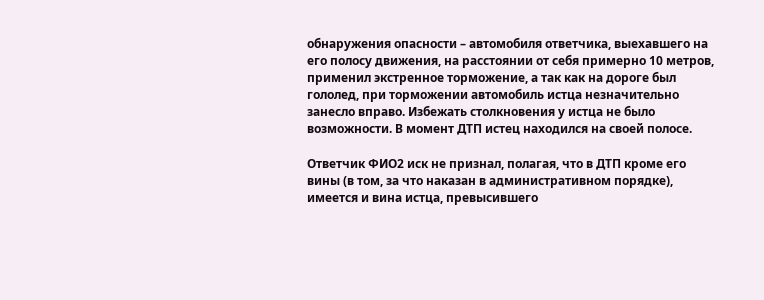обнаружения опасности – автомобиля ответчика, выехавшего на его полосу движения, на расстоянии от себя примерно 10 метров, применил экстренное торможение, а так как на дороге был гололед, при торможении автомобиль истца незначительно занесло вправо. Избежать столкновения у истца не было возможности. В момент ДТП истец находился на своей полосе.

Ответчик ФИО2 иск не признал, полагая, что в ДТП кроме его вины (в том, за что наказан в административном порядке), имеется и вина истца, превысившего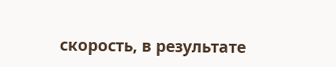скорость, в результате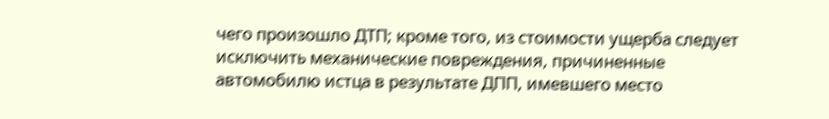чего произошло ДТП; кроме того, из стоимости ущерба следует исключить механические повреждения, причиненные автомобилю истца в результате ДПП, имевшего место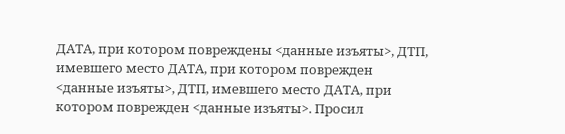ДАТА, при котором повреждены <данные изъяты>, ДТП, имевшего место ДАТА, при котором поврежден <данные изъяты>, ДТП, имевшего место ДАТА, при котором поврежден <данные изъяты>. Просил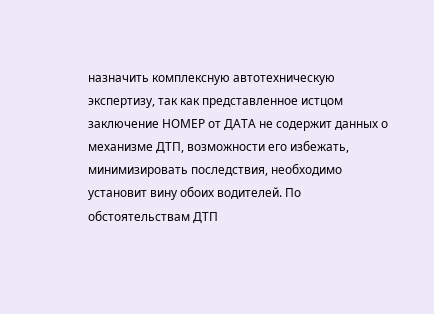назначить комплексную автотехническую экспертизу, так как представленное истцом заключение НОМЕР от ДАТА не содержит данных о механизме ДТП, возможности его избежать, минимизировать последствия, необходимо установит вину обоих водителей. По обстоятельствам ДТП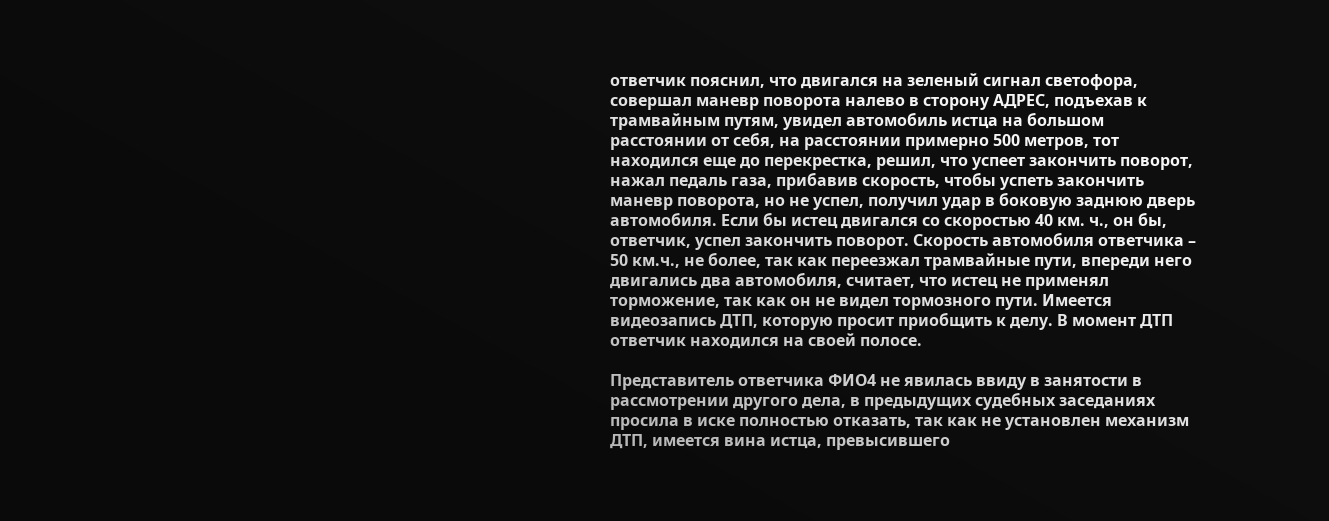ответчик пояснил, что двигался на зеленый сигнал светофора, совершал маневр поворота налево в сторону АДРЕС, подъехав к трамвайным путям, увидел автомобиль истца на большом расстоянии от себя, на расстоянии примерно 500 метров, тот находился еще до перекрестка, решил, что успеет закончить поворот, нажал педаль газа, прибавив скорость, чтобы успеть закончить маневр поворота, но не успел, получил удар в боковую заднюю дверь автомобиля. Если бы истец двигался со скоростью 40 км. ч., он бы, ответчик, успел закончить поворот. Скорость автомобиля ответчика – 50 км.ч., не более, так как переезжал трамвайные пути, впереди него двигались два автомобиля, считает, что истец не применял торможение, так как он не видел тормозного пути. Имеется видеозапись ДТП, которую просит приобщить к делу. В момент ДТП ответчик находился на своей полосе.

Представитель ответчика ФИО4 не явилась ввиду в занятости в рассмотрении другого дела, в предыдущих судебных заседаниях просила в иске полностью отказать, так как не установлен механизм ДТП, имеется вина истца, превысившего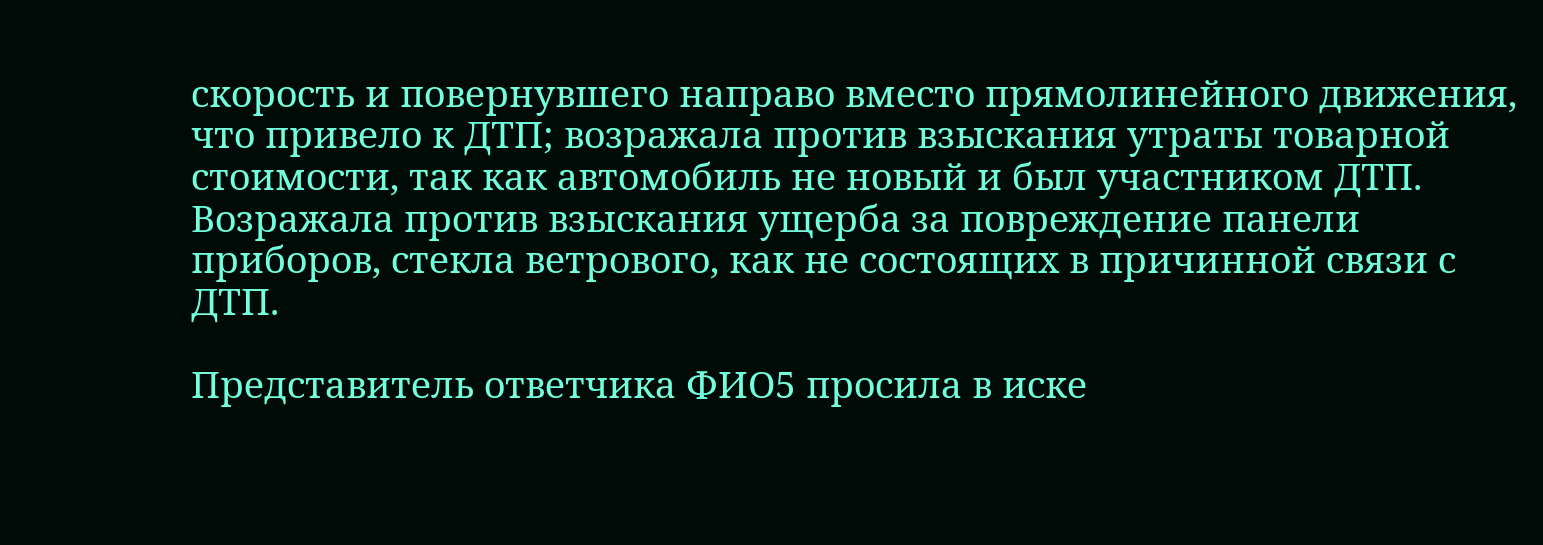скорость и повернувшего направо вместо прямолинейного движения, что привело к ДТП; возражала против взыскания утраты товарной стоимости, так как автомобиль не новый и был участником ДТП. Возражала против взыскания ущерба за повреждение панели приборов, стекла ветрового, как не состоящих в причинной связи с ДТП.

Представитель ответчика ФИО5 просила в иске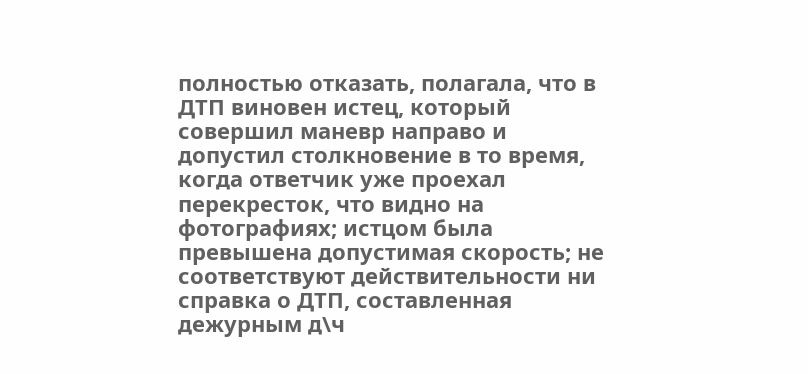полностью отказать, полагала, что в ДТП виновен истец, который совершил маневр направо и допустил столкновение в то время, когда ответчик уже проехал перекресток, что видно на фотографиях; истцом была превышена допустимая скорость; не соответствуют действительности ни справка о ДТП, составленная дежурным д\ч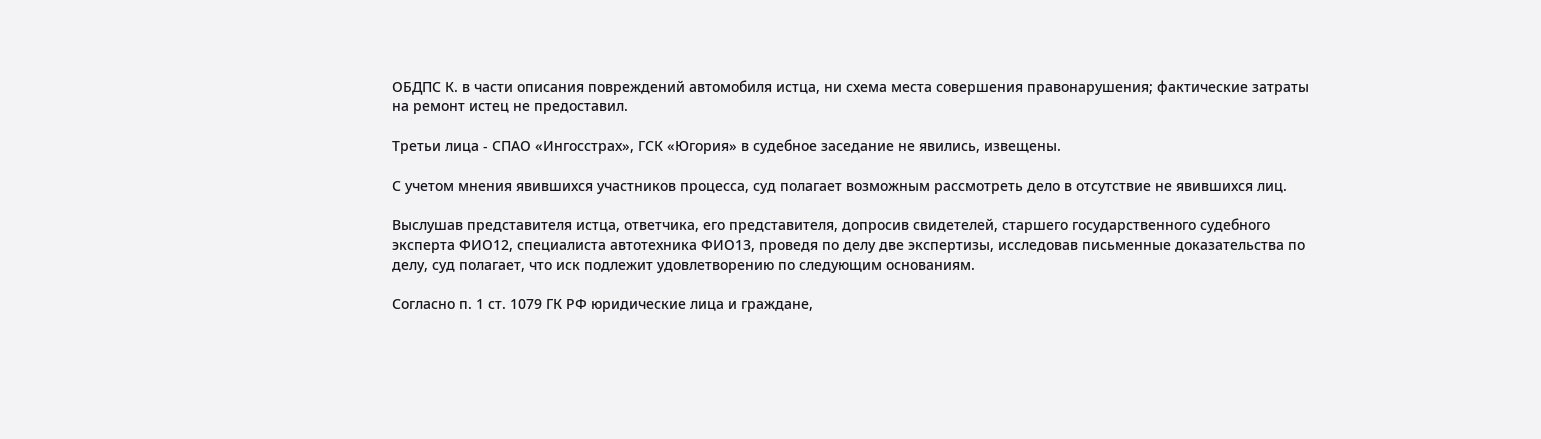ОБДПС К. в части описания повреждений автомобиля истца, ни схема места совершения правонарушения; фактические затраты на ремонт истец не предоставил.

Третьи лица - СПАО «Ингосстрах», ГСК «Югория» в судебное заседание не явились, извещены.

С учетом мнения явившихся участников процесса, суд полагает возможным рассмотреть дело в отсутствие не явившихся лиц.

Выслушав представителя истца, ответчика, его представителя, допросив свидетелей, старшего государственного судебного эксперта ФИО12, специалиста автотехника ФИО13, проведя по делу две экспертизы, исследовав письменные доказательства по делу, суд полагает, что иск подлежит удовлетворению по следующим основаниям.

Согласно п. 1 ст. 1079 ГК РФ юридические лица и граждане,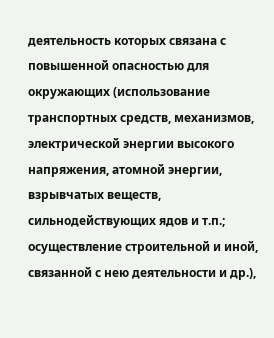деятельность которых связана с повышенной опасностью для окружающих (использование транспортных средств, механизмов, электрической энергии высокого напряжения, атомной энергии, взрывчатых веществ, сильнодействующих ядов и т.п.; осуществление строительной и иной, связанной с нею деятельности и др.),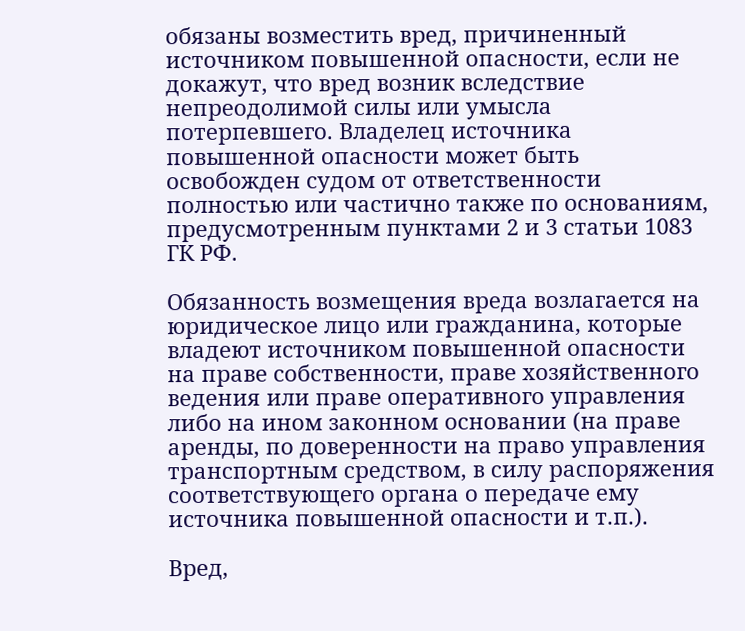обязаны возместить вред, причиненный источником повышенной опасности, если не докажут, что вред возник вследствие непреодолимой силы или умысла потерпевшего. Владелец источника повышенной опасности может быть освобожден судом от ответственности полностью или частично также по основаниям, предусмотренным пунктами 2 и 3 статьи 1083 ГК РФ.

Обязанность возмещения вреда возлагается на юридическое лицо или гражданина, которые владеют источником повышенной опасности на праве собственности, праве хозяйственного ведения или праве оперативного управления либо на ином законном основании (на праве аренды, по доверенности на право управления транспортным средством, в силу распоряжения соответствующего органа о передаче ему источника повышенной опасности и т.п.).

Вред,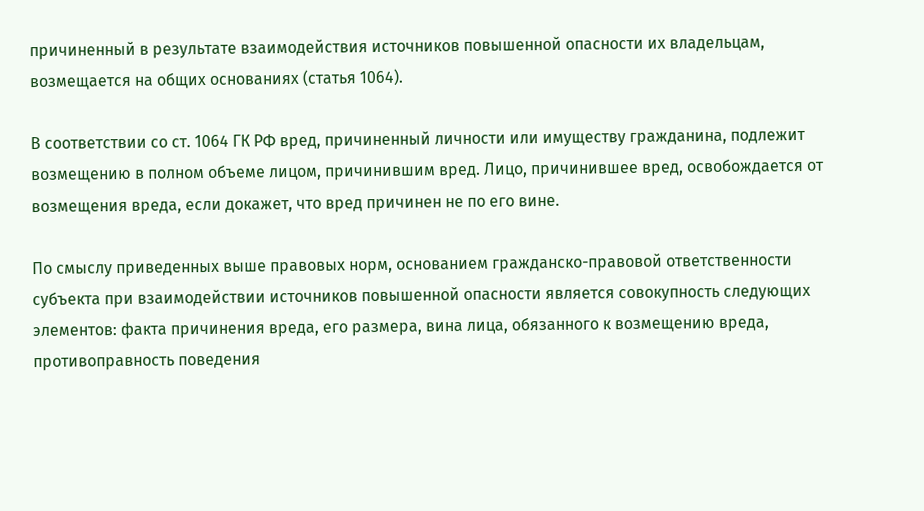причиненный в результате взаимодействия источников повышенной опасности их владельцам, возмещается на общих основаниях (статья 1064).

В соответствии со ст. 1064 ГК РФ вред, причиненный личности или имуществу гражданина, подлежит возмещению в полном объеме лицом, причинившим вред. Лицо, причинившее вред, освобождается от возмещения вреда, если докажет, что вред причинен не по его вине.

По смыслу приведенных выше правовых норм, основанием гражданско-правовой ответственности субъекта при взаимодействии источников повышенной опасности является совокупность следующих элементов: факта причинения вреда, его размера, вина лица, обязанного к возмещению вреда, противоправность поведения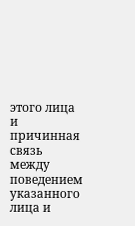этого лица и причинная связь между поведением указанного лица и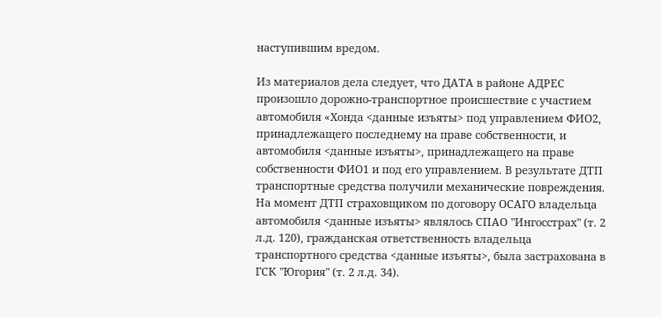наступившим вредом.

Из материалов дела следует, что ДАТА в районе АДРЕС произошло дорожно-транспортное происшествие с участием автомобиля «Хонда <данные изъяты> под управлением ФИО2, принадлежащего последнему на праве собственности, и автомобиля <данные изъяты>, принадлежащего на праве собственности ФИО1 и под его управлением. В результате ДТП транспортные средства получили механические повреждения. На момент ДТП страховщиком по договору ОСАГО владельца автомобиля <данные изъяты> являлось СПАО "Ингосстрах" (т. 2 л.д. 120), гражданская ответственность владельца транспортного средства <данные изъяты>, была застрахована в ГСК "Югория" (т. 2 л.д. 34).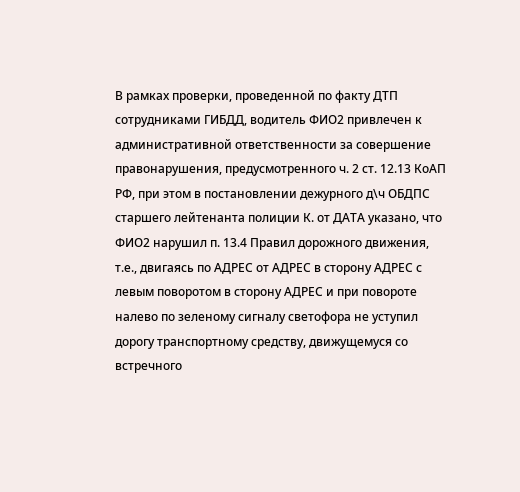В рамках проверки, проведенной по факту ДТП сотрудниками ГИБДД, водитель ФИО2 привлечен к административной ответственности за совершение правонарушения, предусмотренного ч. 2 ст. 12.13 КоАП РФ, при этом в постановлении дежурного д\ч ОБДПС старшего лейтенанта полиции К. от ДАТА указано, что ФИО2 нарушил п. 13.4 Правил дорожного движения, т.е., двигаясь по АДРЕС от АДРЕС в сторону АДРЕС с левым поворотом в сторону АДРЕС и при повороте налево по зеленому сигналу светофора не уступил дорогу транспортному средству, движущемуся со встречного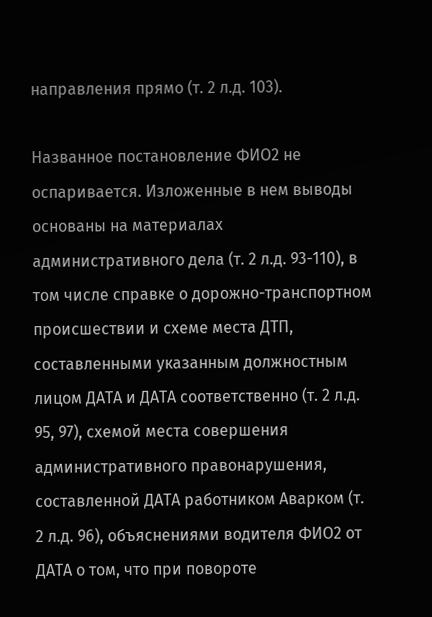направления прямо (т. 2 л.д. 103).

Названное постановление ФИО2 не оспаривается. Изложенные в нем выводы основаны на материалах административного дела (т. 2 л.д. 93-110), в том числе справке о дорожно-транспортном происшествии и схеме места ДТП, составленными указанным должностным лицом ДАТА и ДАТА соответственно (т. 2 л.д. 95, 97), схемой места совершения административного правонарушения, составленной ДАТА работником Аварком (т. 2 л.д. 96), объяснениями водителя ФИО2 от ДАТА о том, что при повороте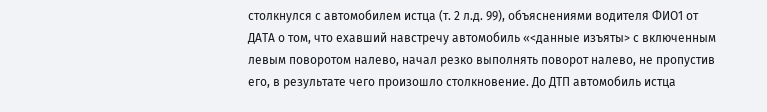столкнулся с автомобилем истца (т. 2 л.д. 99), объяснениями водителя ФИО1 от ДАТА о том, что ехавший навстречу автомобиль «<данные изъяты> с включенным левым поворотом налево, начал резко выполнять поворот налево, не пропустив его, в результате чего произошло столкновение. До ДТП автомобиль истца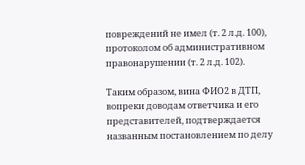повреждений не имел (т. 2 л.д. 100), протоколом об административном правонарушении (т. 2 л.д. 102).

Таким образом, вина ФИО2 в ДТП, вопреки доводам ответчика и его представителей, подтверждается названным постановлением по делу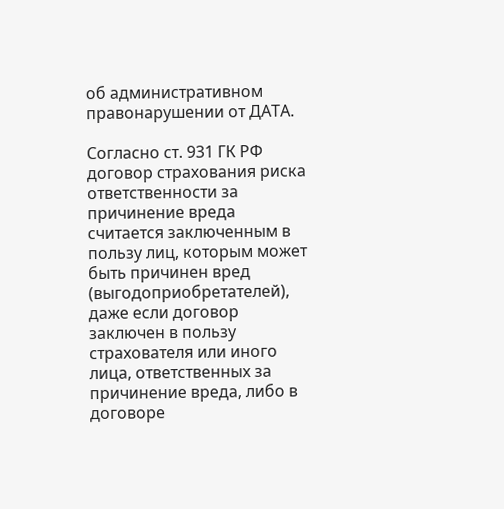об административном правонарушении от ДАТА.

Согласно ст. 931 ГК РФ договор страхования риска ответственности за причинение вреда считается заключенным в пользу лиц, которым может быть причинен вред (выгодоприобретателей), даже если договор заключен в пользу страхователя или иного лица, ответственных за причинение вреда, либо в договоре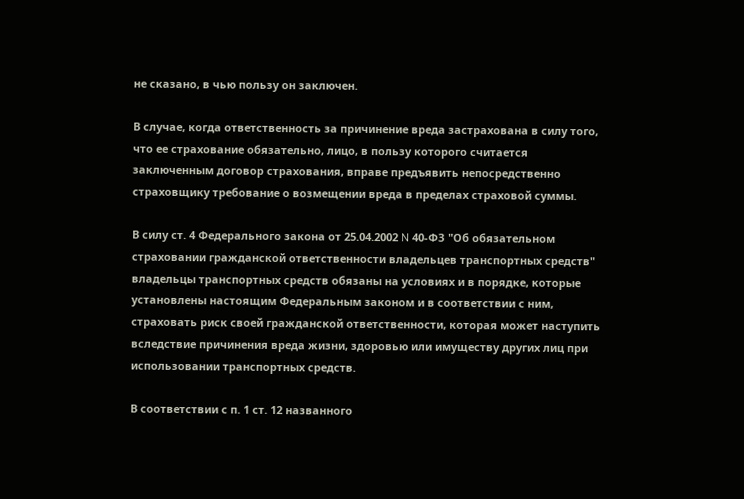не сказано, в чью пользу он заключен.

В случае, когда ответственность за причинение вреда застрахована в силу того, что ее страхование обязательно, лицо, в пользу которого считается заключенным договор страхования, вправе предъявить непосредственно страховщику требование о возмещении вреда в пределах страховой суммы.

В силу ст. 4 Федерального закона от 25.04.2002 N 40-ФЗ "Об обязательном страховании гражданской ответственности владельцев транспортных средств" владельцы транспортных средств обязаны на условиях и в порядке, которые установлены настоящим Федеральным законом и в соответствии с ним, страховать риск своей гражданской ответственности, которая может наступить вследствие причинения вреда жизни, здоровью или имуществу других лиц при использовании транспортных средств.

В соответствии с п. 1 ст. 12 названного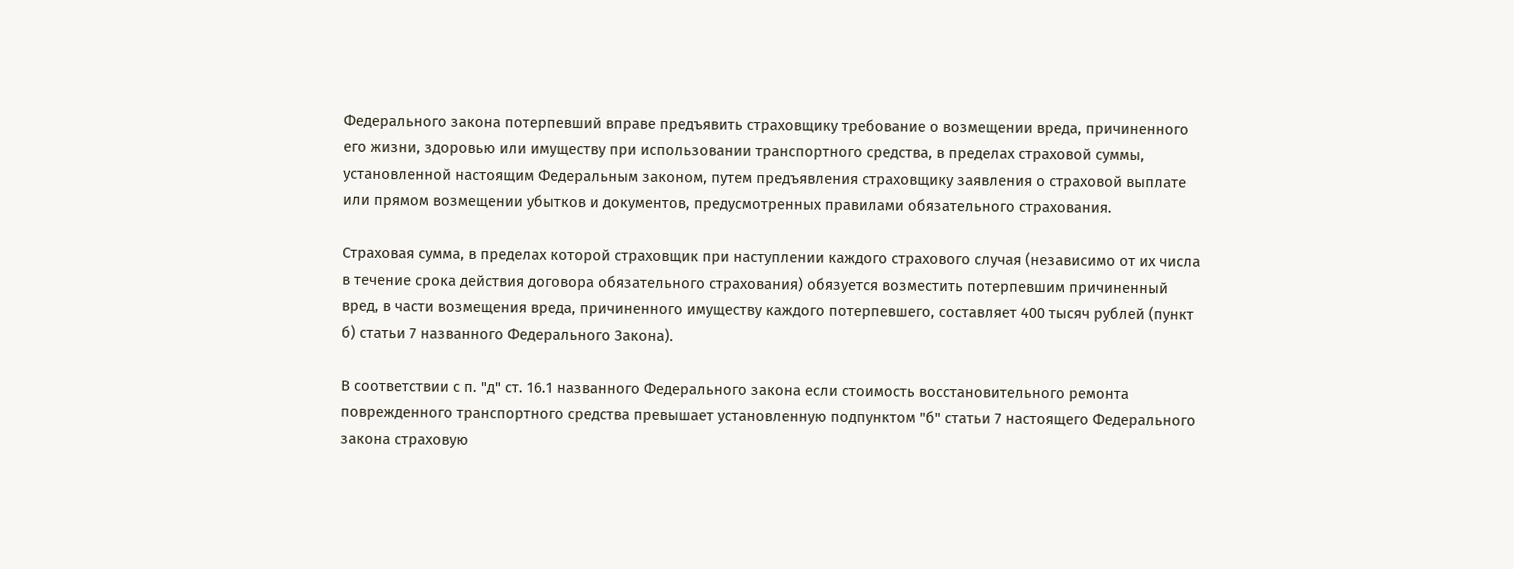Федерального закона потерпевший вправе предъявить страховщику требование о возмещении вреда, причиненного его жизни, здоровью или имуществу при использовании транспортного средства, в пределах страховой суммы, установленной настоящим Федеральным законом, путем предъявления страховщику заявления о страховой выплате или прямом возмещении убытков и документов, предусмотренных правилами обязательного страхования.

Страховая сумма, в пределах которой страховщик при наступлении каждого страхового случая (независимо от их числа в течение срока действия договора обязательного страхования) обязуется возместить потерпевшим причиненный вред, в части возмещения вреда, причиненного имуществу каждого потерпевшего, составляет 400 тысяч рублей (пункт б) статьи 7 названного Федерального Закона).

В соответствии с п. "д" ст. 16.1 названного Федерального закона если стоимость восстановительного ремонта поврежденного транспортного средства превышает установленную подпунктом "б" статьи 7 настоящего Федерального закона страховую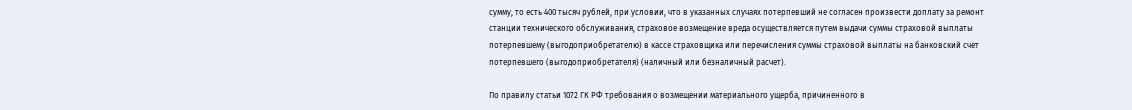сумму, то есть 400 тысяч рублей, при условии, что в указанных случаях потерпевший не согласен произвести доплату за ремонт станции технического обслуживания, страховое возмещение вреда осуществляется путем выдачи суммы страховой выплаты потерпевшему (выгодоприобретателю) в кассе страховщика или перечисления суммы страховой выплаты на банковский счет потерпевшего (выгодоприобретателя) (наличный или безналичный расчет).

По правилу статьи 1072 ГК РФ требования о возмещении материального ущерба, причиненного в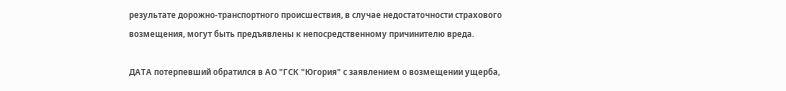результате дорожно-транспортного происшествия, в случае недостаточности страхового возмещения, могут быть предъявлены к непосредственному причинителю вреда.

ДАТА потерпевший обратился в АО "ГСК "Югория" с заявлением о возмещении ущерба,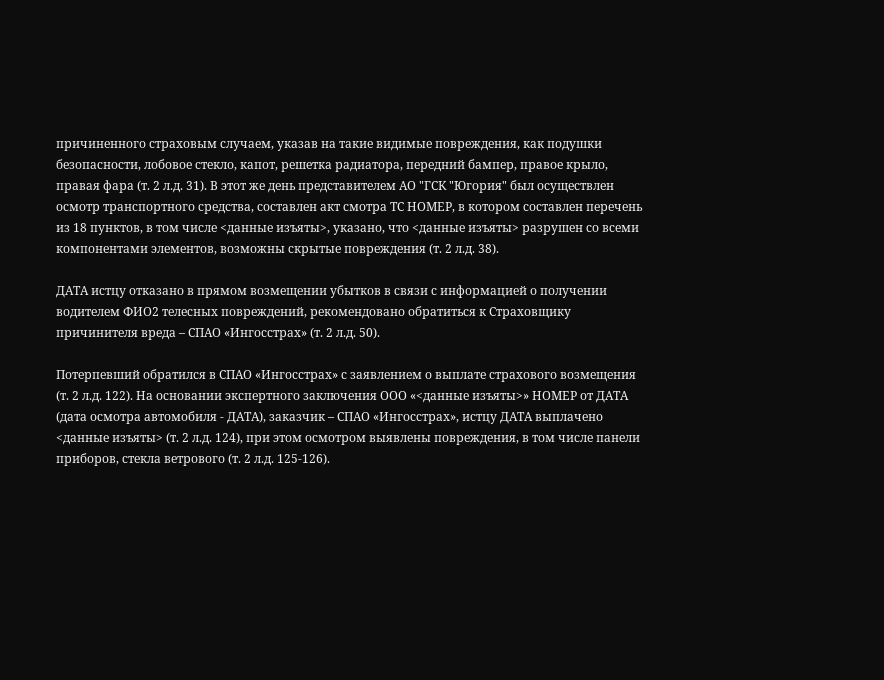причиненного страховым случаем, указав на такие видимые повреждения, как подушки безопасности, лобовое стекло, капот, решетка радиатора, передний бампер, правое крыло, правая фара (т. 2 л.д. 31). В этот же день представителем АО "ГСК "Югория" был осуществлен осмотр транспортного средства, составлен акт смотра ТС НОМЕР, в котором составлен перечень из 18 пунктов, в том числе <данные изъяты>, указано, что <данные изъяты> разрушен со всеми компонентами элементов, возможны скрытые повреждения (т. 2 л.д. 38).

ДАТА истцу отказано в прямом возмещении убытков в связи с информацией о получении водителем ФИО2 телесных повреждений, рекомендовано обратиться к Страховщику причинителя вреда – СПАО «Ингосстрах» (т. 2 л.д. 50).

Потерпевший обратился в СПАО «Ингосстрах» с заявлением о выплате страхового возмещения (т. 2 л.д. 122). На основании экспертного заключения ООО «<данные изъяты>» НОМЕР от ДАТА (дата осмотра автомобиля - ДАТА), заказчик – СПАО «Ингосстрах», истцу ДАТА выплачено <данные изъяты> (т. 2 л.д. 124), при этом осмотром выявлены повреждения, в том числе панели приборов, стекла ветрового (т. 2 л.д. 125-126).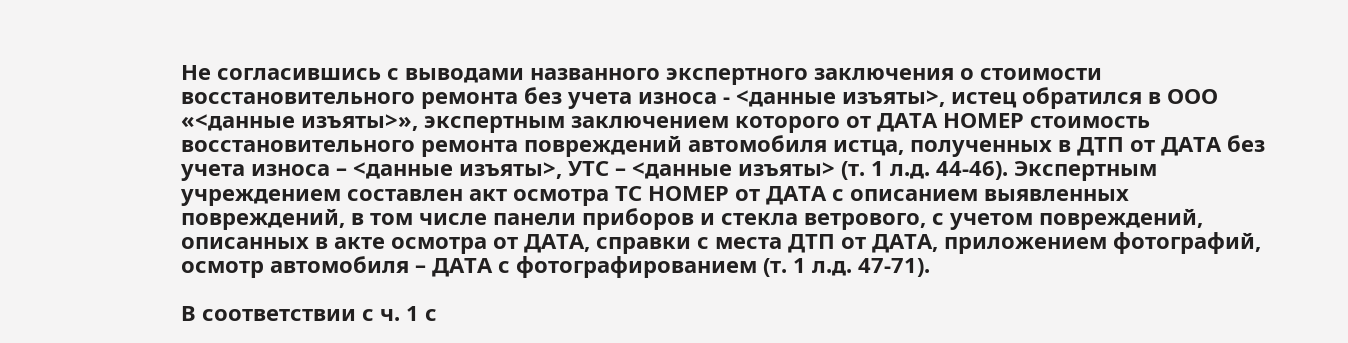Не согласившись с выводами названного экспертного заключения о стоимости восстановительного ремонта без учета износа - <данные изъяты>, истец обратился в ООО «<данные изъяты>», экспертным заключением которого от ДАТА НОМЕР стоимость восстановительного ремонта повреждений автомобиля истца, полученных в ДТП от ДАТА без учета износа – <данные изъяты>, УТС – <данные изъяты> (т. 1 л.д. 44-46). Экспертным учреждением составлен акт осмотра ТС НОМЕР от ДАТА с описанием выявленных повреждений, в том числе панели приборов и стекла ветрового, с учетом повреждений, описанных в акте осмотра от ДАТА, справки с места ДТП от ДАТА, приложением фотографий, осмотр автомобиля – ДАТА с фотографированием (т. 1 л.д. 47-71).

В соответствии с ч. 1 с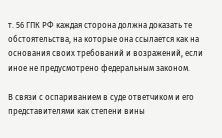т. 56 ГПК РФ каждая сторона должна доказать те обстоятельства, на которые она ссылается как на основания своих требований и возражений, если иное не предусмотрено федеральным законом.

В связи с оспариванием в суде ответчиком и его представителями как степени вины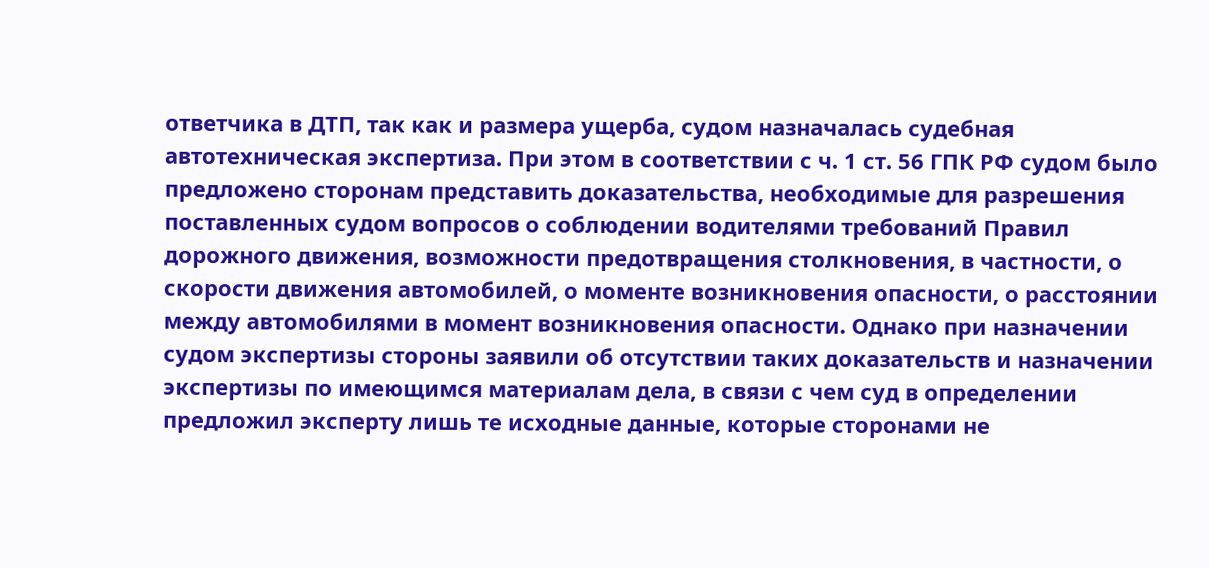ответчика в ДТП, так как и размера ущерба, судом назначалась судебная автотехническая экспертиза. При этом в соответствии с ч. 1 ст. 56 ГПК РФ судом было предложено сторонам представить доказательства, необходимые для разрешения поставленных судом вопросов о соблюдении водителями требований Правил дорожного движения, возможности предотвращения столкновения, в частности, о скорости движения автомобилей, о моменте возникновения опасности, о расстоянии между автомобилями в момент возникновения опасности. Однако при назначении судом экспертизы стороны заявили об отсутствии таких доказательств и назначении экспертизы по имеющимся материалам дела, в связи с чем суд в определении предложил эксперту лишь те исходные данные, которые сторонами не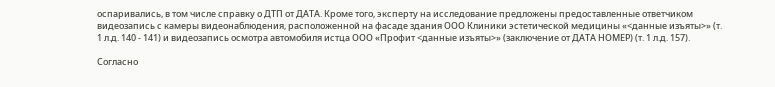оспаривались, в том числе справку о ДТП от ДАТА. Кроме того, эксперту на исследование предложены предоставленные ответчиком видеозапись с камеры видеонаблюдения, расположенной на фасаде здания ООО Клиники эстетической медицины «<данные изъяты>» (т. 1 л.д. 140 - 141) и видеозапись осмотра автомобиля истца ООО «Профит <данные изъяты>» (заключение от ДАТА НОМЕР) (т. 1 л.д. 157).

Согласно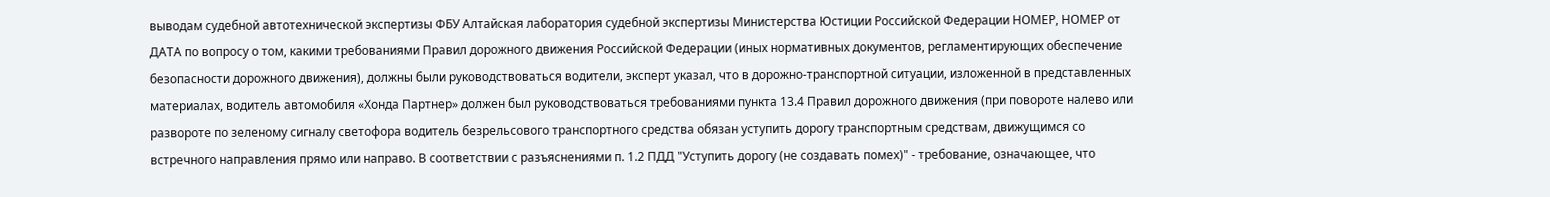выводам судебной автотехнической экспертизы ФБУ Алтайская лаборатория судебной экспертизы Министерства Юстиции Российской Федерации НОМЕР, НОМЕР от ДАТА по вопросу о том, какими требованиями Правил дорожного движения Российской Федерации (иных нормативных документов, регламентирующих обеспечение безопасности дорожного движения), должны были руководствоваться водители, эксперт указал, что в дорожно-транспортной ситуации, изложенной в представленных материалах, водитель автомобиля «Хонда Партнер» должен был руководствоваться требованиями пункта 13.4 Правил дорожного движения (при повороте налево или развороте по зеленому сигналу светофора водитель безрельсового транспортного средства обязан уступить дорогу транспортным средствам, движущимся со встречного направления прямо или направо. В соответствии с разъяснениями п. 1.2 ПДД "Уступить дорогу (не создавать помех)" - требование, означающее, что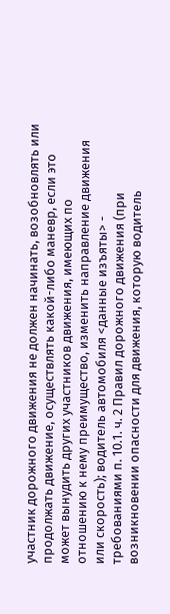участник дорожного движения не должен начинать, возобновлять или продолжать движение, осуществлять какой-либо маневр, если это может вынудить других участников движения, имеющих по отношению к нему преимущество, изменить направление движения или скорость); водитель автомобиля <данные изъяты> - требованиями п. 10.1. ч. 2 Правил дорожного движения (при возникновении опасности для движения, которую водитель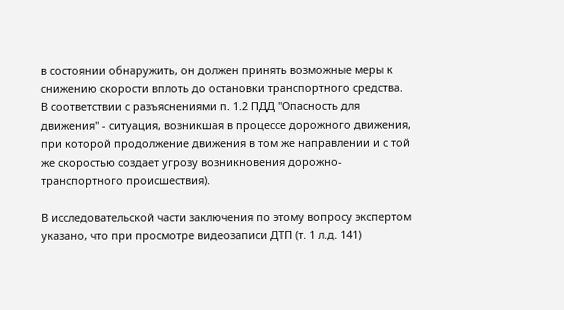в состоянии обнаружить, он должен принять возможные меры к снижению скорости вплоть до остановки транспортного средства. В соответствии с разъяснениями п. 1.2 ПДД "Опасность для движения" - ситуация, возникшая в процессе дорожного движения, при которой продолжение движения в том же направлении и с той же скоростью создает угрозу возникновения дорожно-транспортного происшествия).

В исследовательской части заключения по этому вопросу экспертом указано, что при просмотре видеозаписи ДТП (т. 1 л.д. 141)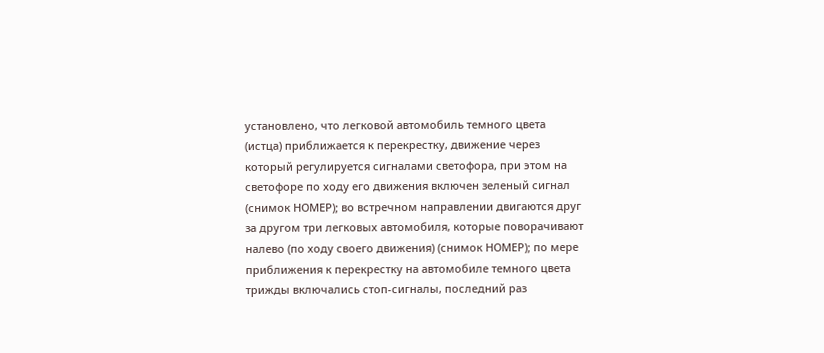установлено, что легковой автомобиль темного цвета (истца) приближается к перекрестку, движение через который регулируется сигналами светофора, при этом на светофоре по ходу его движения включен зеленый сигнал (снимок НОМЕР); во встречном направлении двигаются друг за другом три легковых автомобиля, которые поворачивают налево (по ходу своего движения) (снимок НОМЕР); по мере приближения к перекрестку на автомобиле темного цвета трижды включались стоп-сигналы, последний раз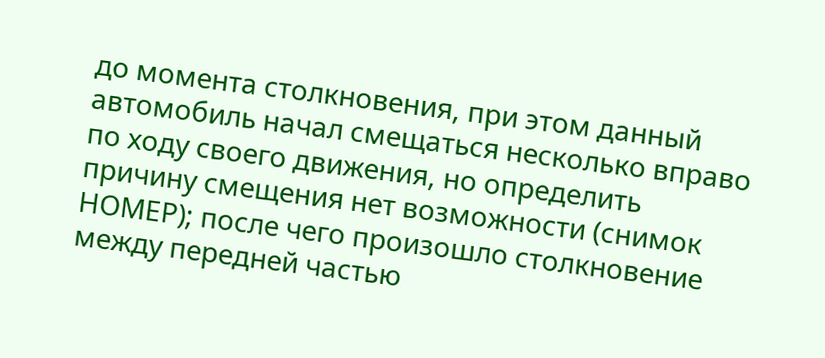до момента столкновения, при этом данный автомобиль начал смещаться несколько вправо по ходу своего движения, но определить причину смещения нет возможности (снимок НОМЕР); после чего произошло столкновение между передней частью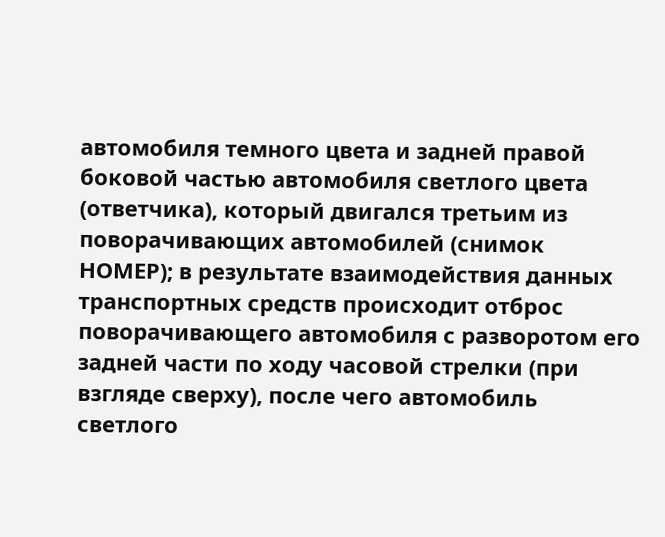автомобиля темного цвета и задней правой боковой частью автомобиля светлого цвета (ответчика), который двигался третьим из поворачивающих автомобилей (снимок НОМЕР); в результате взаимодействия данных транспортных средств происходит отброс поворачивающего автомобиля с разворотом его задней части по ходу часовой стрелки (при взгляде сверху), после чего автомобиль светлого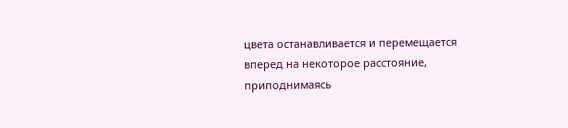цвета останавливается и перемещается вперед на некоторое расстояние, приподнимаясь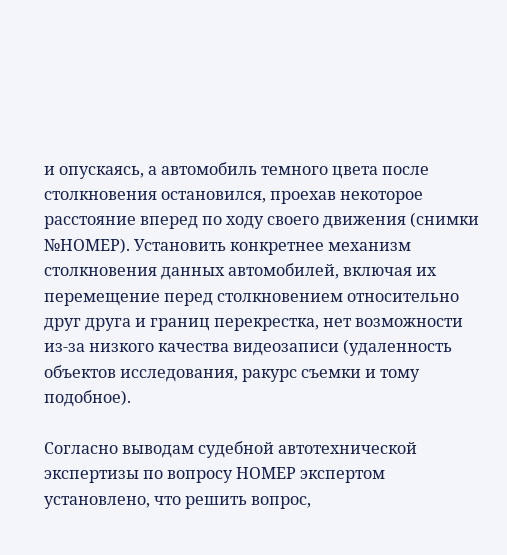и опускаясь, а автомобиль темного цвета после столкновения остановился, проехав некоторое расстояние вперед по ходу своего движения (снимки №НОМЕР). Установить конкретнее механизм столкновения данных автомобилей, включая их перемещение перед столкновением относительно друг друга и границ перекрестка, нет возможности из-за низкого качества видеозаписи (удаленность объектов исследования, ракурс съемки и тому подобное).

Согласно выводам судебной автотехнической экспертизы по вопросу НОМЕР экспертом установлено, что решить вопрос,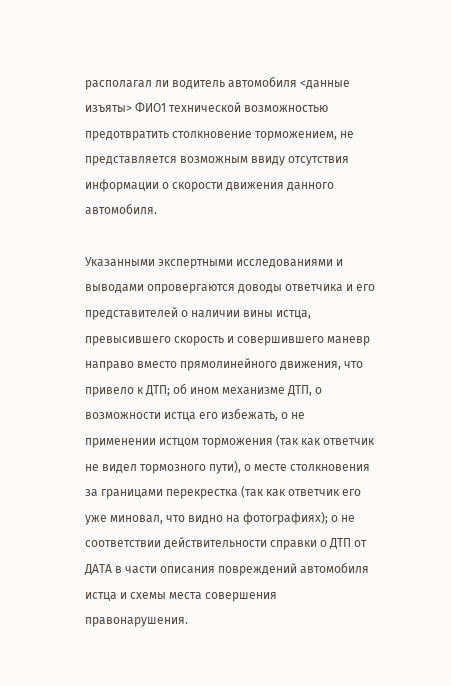располагал ли водитель автомобиля <данные изъяты> ФИО1 технической возможностью предотвратить столкновение торможением, не представляется возможным ввиду отсутствия информации о скорости движения данного автомобиля.

Указанными экспертными исследованиями и выводами опровергаются доводы ответчика и его представителей о наличии вины истца, превысившего скорость и совершившего маневр направо вместо прямолинейного движения, что привело к ДТП; об ином механизме ДТП, о возможности истца его избежать, о не применении истцом торможения (так как ответчик не видел тормозного пути), о месте столкновения за границами перекрестка (так как ответчик его уже миновал, что видно на фотографиях); о не соответствии действительности справки о ДТП от ДАТА в части описания повреждений автомобиля истца и схемы места совершения правонарушения.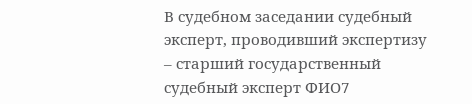В судебном заседании судебный эксперт, проводивший экспертизу – старший государственный судебный эксперт ФИО7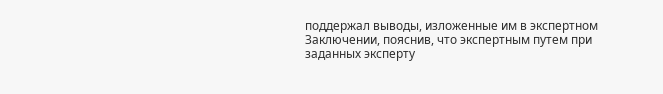поддержал выводы, изложенные им в экспертном Заключении, пояснив, что экспертным путем при заданных эксперту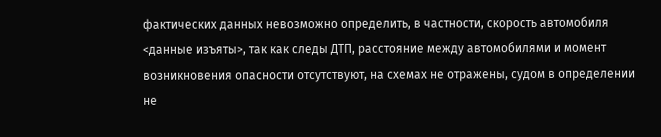фактических данных невозможно определить, в частности, скорость автомобиля <данные изъяты>, так как следы ДТП, расстояние между автомобилями и момент возникновения опасности отсутствуют, на схемах не отражены, судом в определении не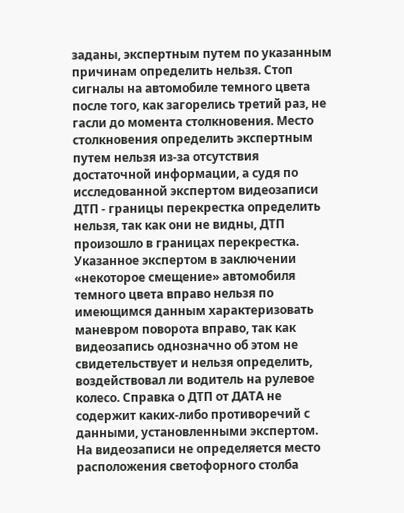заданы, экспертным путем по указанным причинам определить нельзя. Стоп сигналы на автомобиле темного цвета после того, как загорелись третий раз, не гасли до момента столкновения. Место столкновения определить экспертным путем нельзя из-за отсутствия достаточной информации, а судя по исследованной экспертом видеозаписи ДТП - границы перекрестка определить нельзя, так как они не видны, ДТП произошло в границах перекрестка. Указанное экспертом в заключении «некоторое смещение» автомобиля темного цвета вправо нельзя по имеющимся данным характеризовать маневром поворота вправо, так как видеозапись однозначно об этом не свидетельствует и нельзя определить, воздействовал ли водитель на рулевое колесо. Справка о ДТП от ДАТА не содержит каких-либо противоречий с данными, установленными экспертом. На видеозаписи не определяется место расположения светофорного столба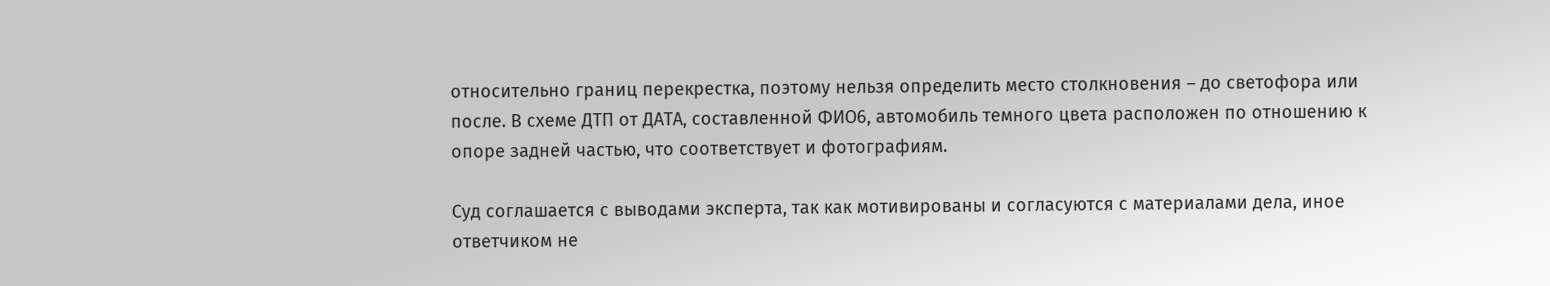относительно границ перекрестка, поэтому нельзя определить место столкновения – до светофора или после. В схеме ДТП от ДАТА, составленной ФИО6, автомобиль темного цвета расположен по отношению к опоре задней частью, что соответствует и фотографиям.

Суд соглашается с выводами эксперта, так как мотивированы и согласуются с материалами дела, иное ответчиком не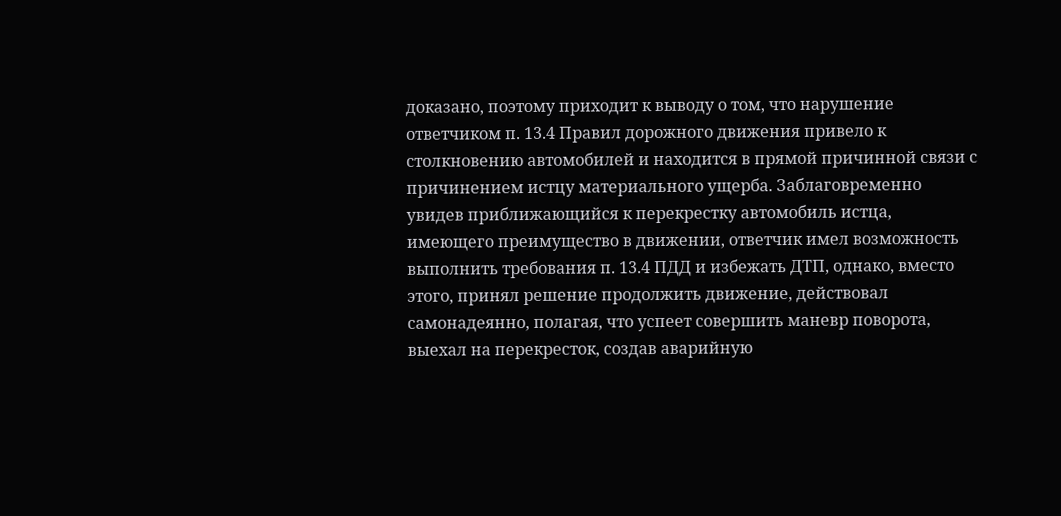доказано, поэтому приходит к выводу о том, что нарушение ответчиком п. 13.4 Правил дорожного движения привело к столкновению автомобилей и находится в прямой причинной связи с причинением истцу материального ущерба. Заблаговременно увидев приближающийся к перекрестку автомобиль истца, имеющего преимущество в движении, ответчик имел возможность выполнить требования п. 13.4 ПДД и избежать ДТП, однако, вместо этого, принял решение продолжить движение, действовал самонадеянно, полагая, что успеет совершить маневр поворота, выехал на перекресток, создав аварийную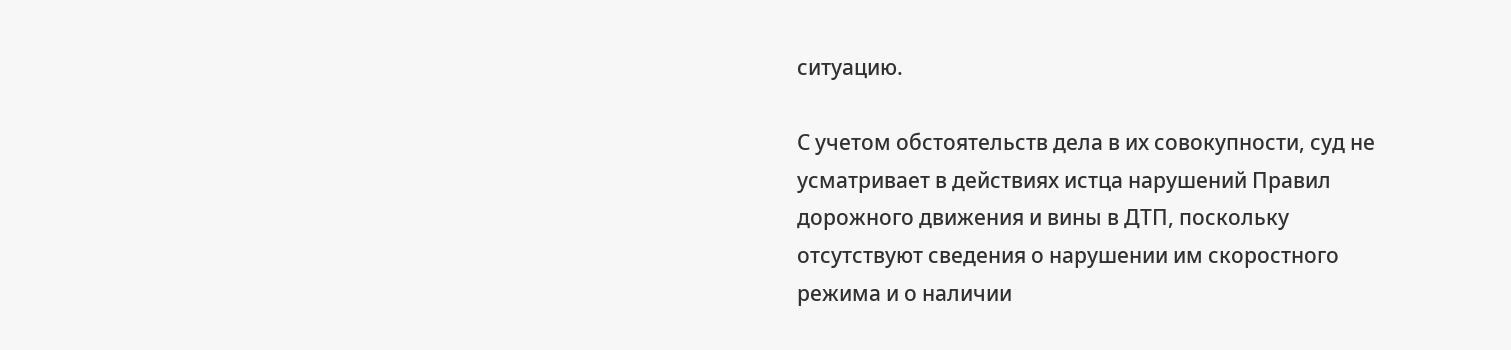ситуацию.

С учетом обстоятельств дела в их совокупности, суд не усматривает в действиях истца нарушений Правил дорожного движения и вины в ДТП, поскольку отсутствуют сведения о нарушении им скоростного режима и о наличии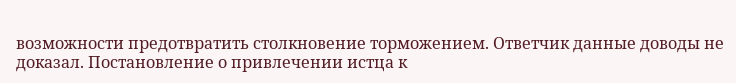возможности предотвратить столкновение торможением. Ответчик данные доводы не доказал. Постановление о привлечении истца к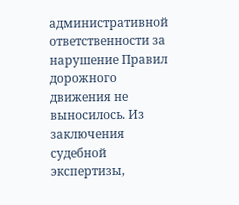административной ответственности за нарушение Правил дорожного движения не выносилось. Из заключения судебной экспертизы,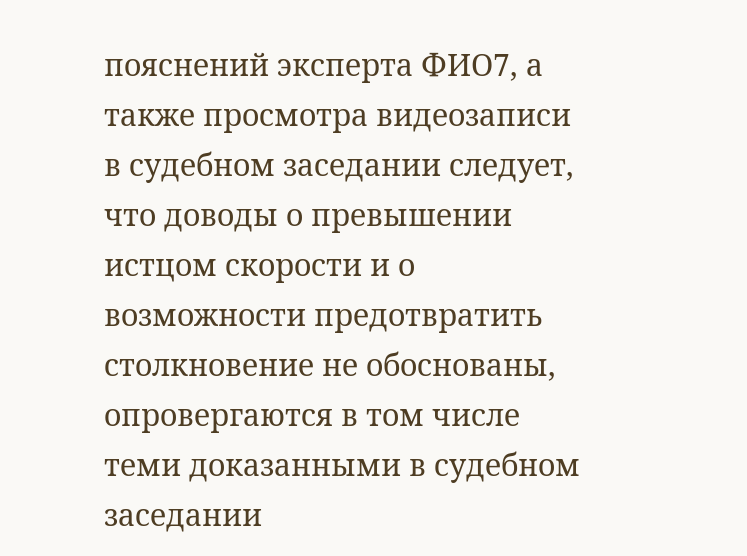пояснений эксперта ФИО7, а также просмотра видеозаписи в судебном заседании следует, что доводы о превышении истцом скорости и о возможности предотвратить столкновение не обоснованы, опровергаются в том числе теми доказанными в судебном заседании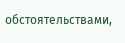обстоятельствами,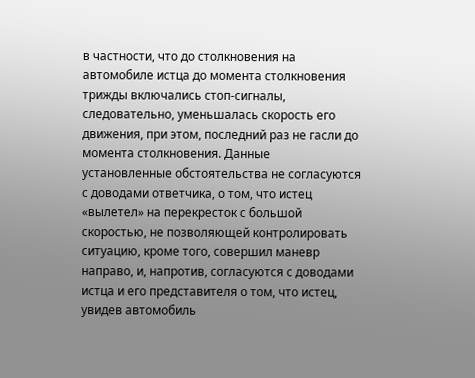в частности, что до столкновения на автомобиле истца до момента столкновения трижды включались стоп-сигналы, следовательно, уменьшалась скорость его движения, при этом, последний раз не гасли до момента столкновения. Данные установленные обстоятельства не согласуются с доводами ответчика, о том, что истец «вылетел» на перекресток с большой скоростью, не позволяющей контролировать ситуацию, кроме того, совершил маневр направо, и, напротив, согласуются с доводами истца и его представителя о том, что истец, увидев автомобиль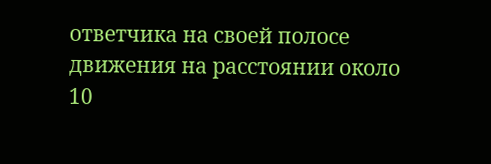ответчика на своей полосе движения на расстоянии около 10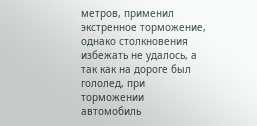метров, применил экстренное торможение, однако столкновения избежать не удалось, а так как на дороге был гололед, при торможении автомобиль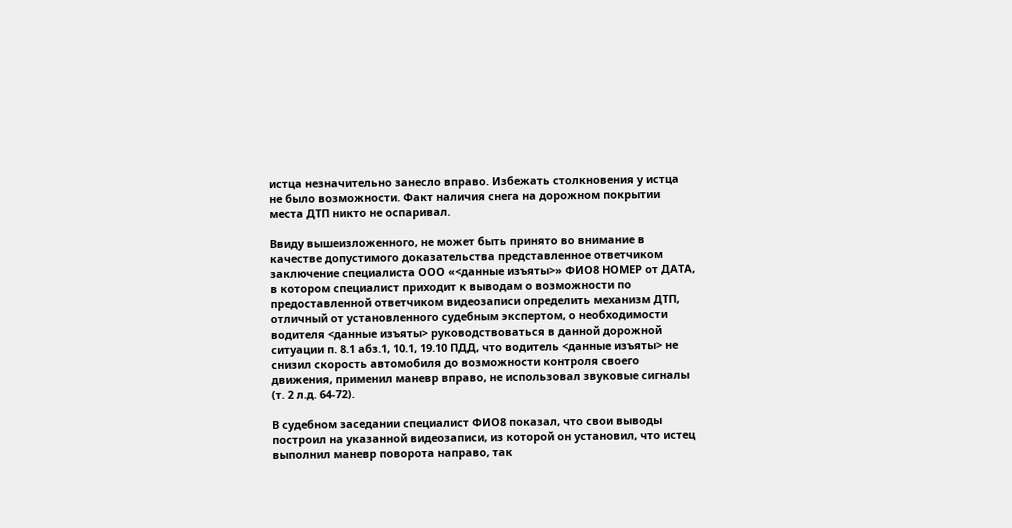истца незначительно занесло вправо. Избежать столкновения у истца не было возможности. Факт наличия снега на дорожном покрытии места ДТП никто не оспаривал.

Ввиду вышеизложенного, не может быть принято во внимание в качестве допустимого доказательства представленное ответчиком заключение специалиста ООО «<данные изъяты>» ФИО8 НОМЕР от ДАТА, в котором специалист приходит к выводам о возможности по предоставленной ответчиком видеозаписи определить механизм ДТП, отличный от установленного судебным экспертом, о необходимости водителя <данные изъяты> руководствоваться в данной дорожной ситуации п. 8.1 абз.1, 10.1, 19.10 ПДД, что водитель <данные изъяты> не снизил скорость автомобиля до возможности контроля своего движения, применил маневр вправо, не использовал звуковые сигналы (т. 2 л.д. 64-72).

В судебном заседании специалист ФИО8 показал, что свои выводы построил на указанной видеозаписи, из которой он установил, что истец выполнил маневр поворота направо, так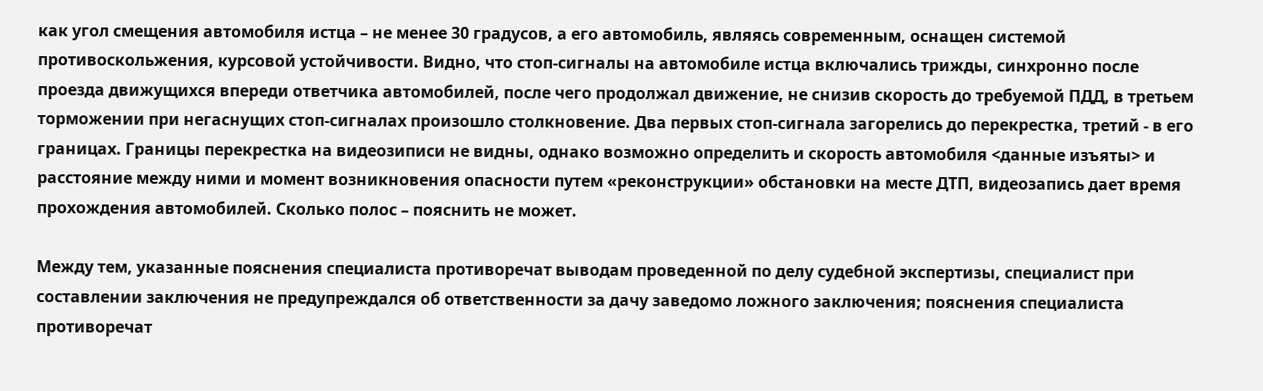как угол смещения автомобиля истца – не менее 30 градусов, а его автомобиль, являясь современным, оснащен системой противоскольжения, курсовой устойчивости. Видно, что стоп-сигналы на автомобиле истца включались трижды, синхронно после проезда движущихся впереди ответчика автомобилей, после чего продолжал движение, не снизив скорость до требуемой ПДД, в третьем торможении при негаснущих стоп-сигналах произошло столкновение. Два первых стоп-сигнала загорелись до перекрестка, третий - в его границах. Границы перекрестка на видеозиписи не видны, однако возможно определить и скорость автомобиля <данные изъяты> и расстояние между ними и момент возникновения опасности путем «реконструкции» обстановки на месте ДТП, видеозапись дает время прохождения автомобилей. Сколько полос – пояснить не может.

Между тем, указанные пояснения специалиста противоречат выводам проведенной по делу судебной экспертизы, специалист при составлении заключения не предупреждался об ответственности за дачу заведомо ложного заключения; пояснения специалиста противоречат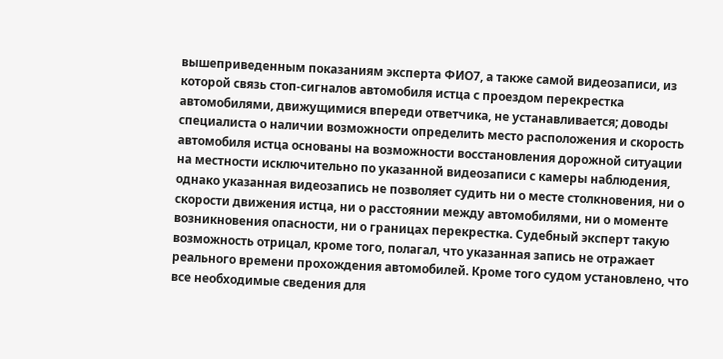вышеприведенным показаниям эксперта ФИО7, а также самой видеозаписи, из которой связь стоп-сигналов автомобиля истца с проездом перекрестка автомобилями, движущимися впереди ответчика, не устанавливается; доводы специалиста о наличии возможности определить место расположения и скорость автомобиля истца основаны на возможности восстановления дорожной ситуации на местности исключительно по указанной видеозаписи с камеры наблюдения, однако указанная видеозапись не позволяет судить ни о месте столкновения, ни о скорости движения истца, ни о расстоянии между автомобилями, ни о моменте возникновения опасности, ни о границах перекрестка. Судебный эксперт такую возможность отрицал, кроме того, полагал, что указанная запись не отражает реального времени прохождения автомобилей. Кроме того судом установлено, что все необходимые сведения для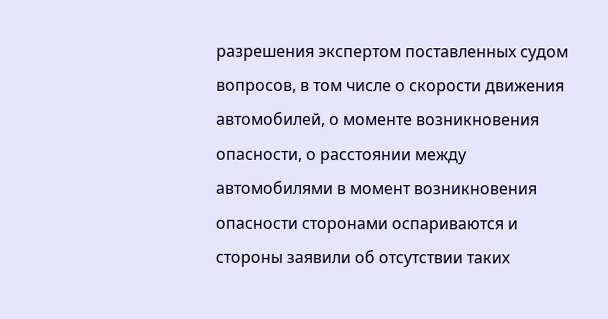разрешения экспертом поставленных судом вопросов, в том числе о скорости движения автомобилей, о моменте возникновения опасности, о расстоянии между автомобилями в момент возникновения опасности сторонами оспариваются и стороны заявили об отсутствии таких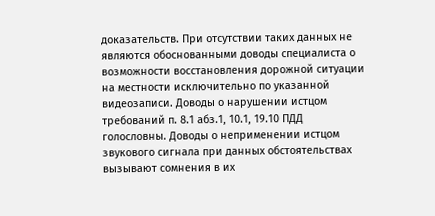доказательств. При отсутствии таких данных не являются обоснованными доводы специалиста о возможности восстановления дорожной ситуации на местности исключительно по указанной видеозаписи. Доводы о нарушении истцом требований п. 8.1 абз.1, 10.1, 19.10 ПДД голословны. Доводы о неприменении истцом звукового сигнала при данных обстоятельствах вызывают сомнения в их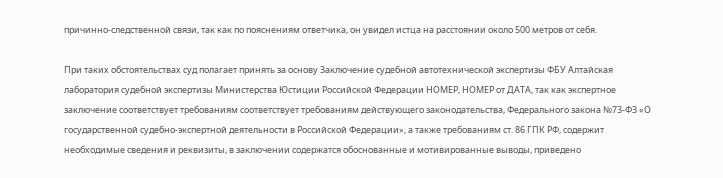причинно-следственной связи, так как по пояснениям ответчика, он увидел истца на расстоянии около 500 метров от себя.

При таких обстоятельствах суд полагает принять за основу Заключение судебной автотехнической экспертизы ФБУ Алтайская лаборатория судебной экспертизы Министерства Юстиции Российской Федерации НОМЕР, НОМЕР от ДАТА, так как экспертное заключение соответствует требованиям соответствует требованиям действующего законодательства, Федерального закона №73-ФЗ «О государственной судебно-экспертной деятельности в Российской Федерации», а также требованиям ст. 86 ГПК РФ, содержит необходимые сведения и реквизиты, в заключении содержатся обоснованные и мотивированные выводы, приведено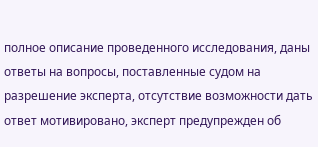полное описание проведенного исследования, даны ответы на вопросы, поставленные судом на разрешение эксперта, отсутствие возможности дать ответ мотивировано, эксперт предупрежден об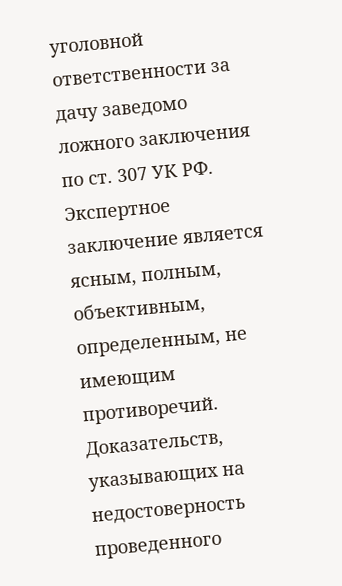уголовной ответственности за дачу заведомо ложного заключения по ст. 307 УК РФ. Экспертное заключение является ясным, полным, объективным, определенным, не имеющим противоречий. Доказательств, указывающих на недостоверность проведенного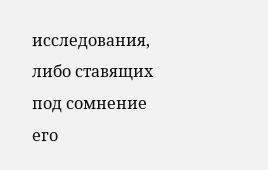исследования, либо ставящих под сомнение его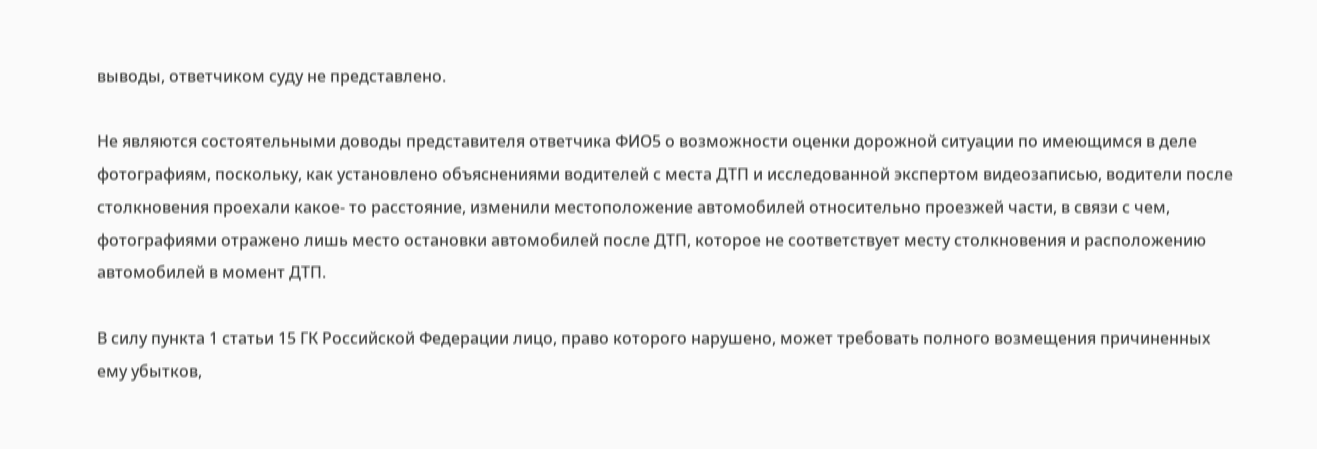выводы, ответчиком суду не представлено.

Не являются состоятельными доводы представителя ответчика ФИО5 о возможности оценки дорожной ситуации по имеющимся в деле фотографиям, поскольку, как установлено объяснениями водителей с места ДТП и исследованной экспертом видеозаписью, водители после столкновения проехали какое- то расстояние, изменили местоположение автомобилей относительно проезжей части, в связи с чем, фотографиями отражено лишь место остановки автомобилей после ДТП, которое не соответствует месту столкновения и расположению автомобилей в момент ДТП.

В силу пункта 1 статьи 15 ГК Российской Федерации лицо, право которого нарушено, может требовать полного возмещения причиненных ему убытков,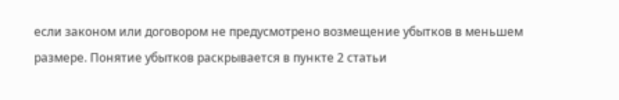если законом или договором не предусмотрено возмещение убытков в меньшем размере. Понятие убытков раскрывается в пункте 2 статьи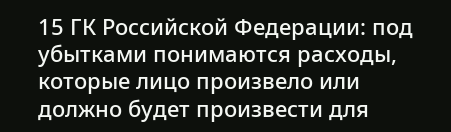15 ГК Российской Федерации: под убытками понимаются расходы, которые лицо произвело или должно будет произвести для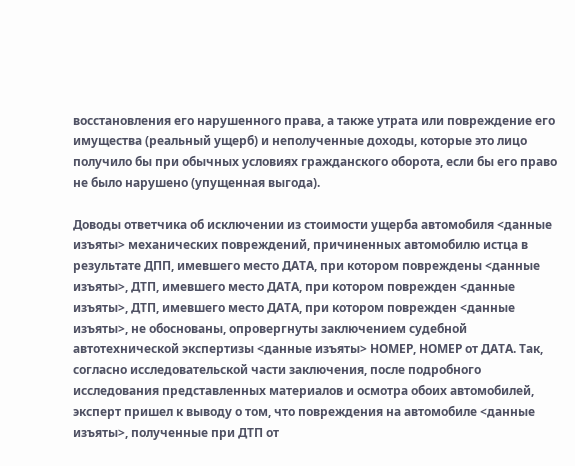восстановления его нарушенного права, а также утрата или повреждение его имущества (реальный ущерб) и неполученные доходы, которые это лицо получило бы при обычных условиях гражданского оборота, если бы его право не было нарушено (упущенная выгода).

Доводы ответчика об исключении из стоимости ущерба автомобиля <данные изъяты> механических повреждений, причиненных автомобилю истца в результате ДПП, имевшего место ДАТА, при котором повреждены <данные изъяты>, ДТП, имевшего место ДАТА, при котором поврежден <данные изъяты>, ДТП, имевшего место ДАТА, при котором поврежден <данные изъяты>, не обоснованы, опровергнуты заключением судебной автотехнической экспертизы <данные изъяты> НОМЕР, НОМЕР от ДАТА. Так, согласно исследовательской части заключения, после подробного исследования представленных материалов и осмотра обоих автомобилей, эксперт пришел к выводу о том, что повреждения на автомобиле <данные изъяты>, полученные при ДТП от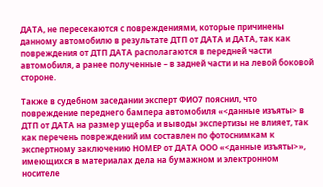ДАТА, не пересекаются с повреждениями, которые причинены данному автомобилю в результате ДТП от ДАТА и ДАТА, так как повреждения от ДТП ДАТА располагаются в передней части автомобиля, а ранее полученные – в задней части и на левой боковой стороне.

Также в судебном заседании эксперт ФИО7 пояснил, что повреждение переднего бампера автомобиля «<данные изъяты> в ДТП от ДАТА на размер ущерба и выводы экспертизы не влияет, так как перечень повреждений им составлен по фотоснимкам к экспертному заключению НОМЕР от ДАТА ООО «<данные изъяты>», имеющихся в материалах дела на бумажном и электронном носителе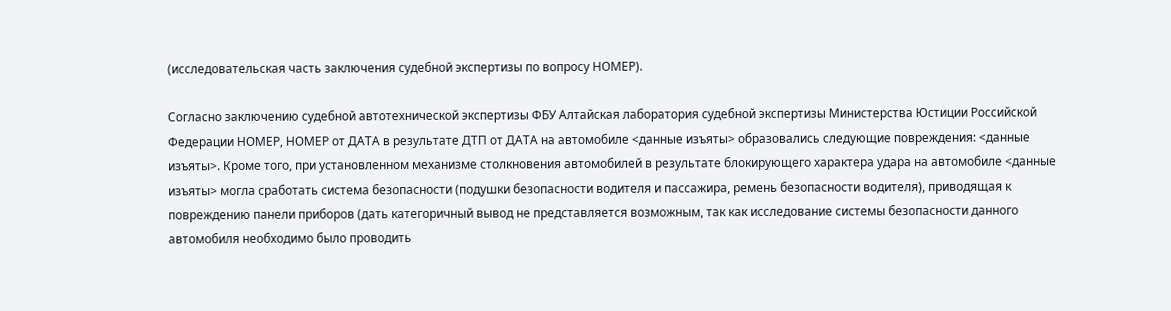(исследовательская часть заключения судебной экспертизы по вопросу НОМЕР).

Согласно заключению судебной автотехнической экспертизы ФБУ Алтайская лаборатория судебной экспертизы Министерства Юстиции Российской Федерации НОМЕР, НОМЕР от ДАТА в результате ДТП от ДАТА на автомобиле <данные изъяты> образовались следующие повреждения: <данные изъяты>. Кроме того, при установленном механизме столкновения автомобилей в результате блокирующего характера удара на автомобиле <данные изъяты> могла сработать система безопасности (подушки безопасности водителя и пассажира, ремень безопасности водителя), приводящая к повреждению панели приборов (дать категоричный вывод не представляется возможным, так как исследование системы безопасности данного автомобиля необходимо было проводить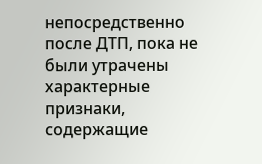непосредственно после ДТП, пока не были утрачены характерные признаки, содержащие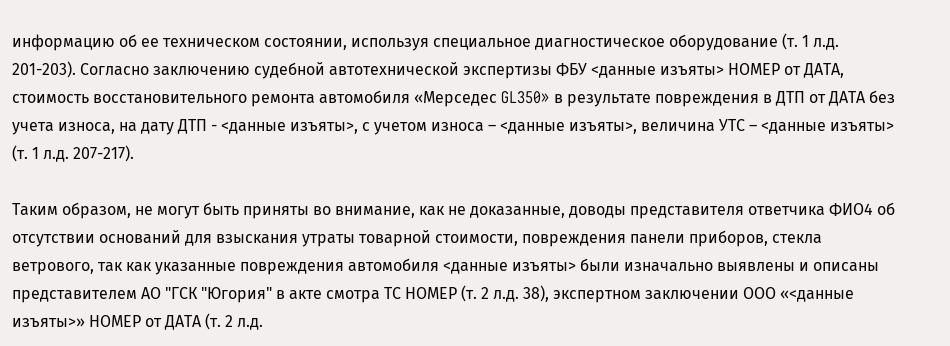информацию об ее техническом состоянии, используя специальное диагностическое оборудование (т. 1 л.д. 201-203). Согласно заключению судебной автотехнической экспертизы ФБУ <данные изъяты> НОМЕР от ДАТА, стоимость восстановительного ремонта автомобиля «Мерседес GL350» в результате повреждения в ДТП от ДАТА без учета износа, на дату ДТП - <данные изъяты>, с учетом износа – <данные изъяты>, величина УТС – <данные изъяты> (т. 1 л.д. 207-217).

Таким образом, не могут быть приняты во внимание, как не доказанные, доводы представителя ответчика ФИО4 об отсутствии оснований для взыскания утраты товарной стоимости, повреждения панели приборов, стекла ветрового, так как указанные повреждения автомобиля <данные изъяты> были изначально выявлены и описаны представителем АО "ГСК "Югория" в акте смотра ТС НОМЕР (т. 2 л.д. 38), экспертном заключении ООО «<данные изъяты>» НОМЕР от ДАТА (т. 2 л.д.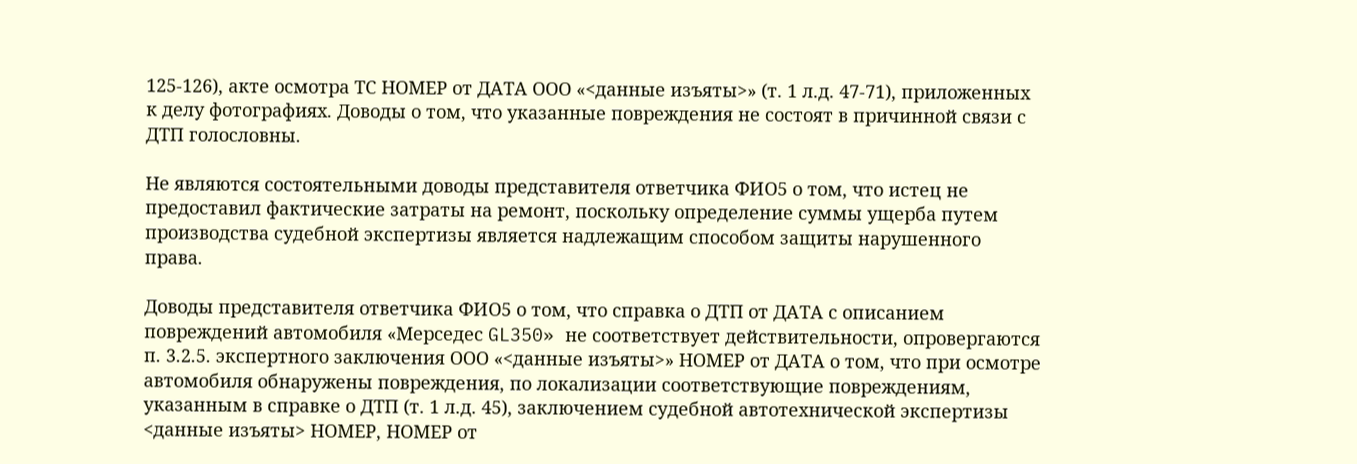125-126), акте осмотра ТС НОМЕР от ДАТА ООО «<данные изъяты>» (т. 1 л.д. 47-71), приложенных к делу фотографиях. Доводы о том, что указанные повреждения не состоят в причинной связи с ДТП голословны.

Не являются состоятельными доводы представителя ответчика ФИО5 о том, что истец не предоставил фактические затраты на ремонт, поскольку определение суммы ущерба путем производства судебной экспертизы является надлежащим способом защиты нарушенного права.

Доводы представителя ответчика ФИО5 о том, что справка о ДТП от ДАТА с описанием повреждений автомобиля «Мерседес GL350» не соответствует действительности, опровергаются п. 3.2.5. экспертного заключения ООО «<данные изъяты>» НОМЕР от ДАТА о том, что при осмотре автомобиля обнаружены повреждения, по локализации соответствующие повреждениям, указанным в справке о ДТП (т. 1 л.д. 45), заключением судебной автотехнической экспертизы <данные изъяты> НОМЕР, НОМЕР от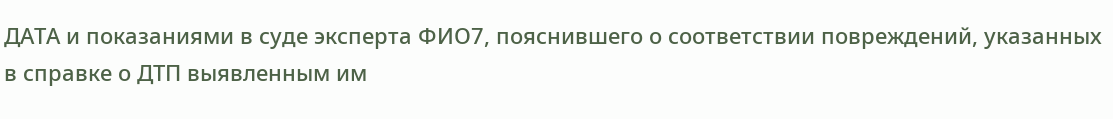ДАТА и показаниями в суде эксперта ФИО7, пояснившего о соответствии повреждений, указанных в справке о ДТП выявленным им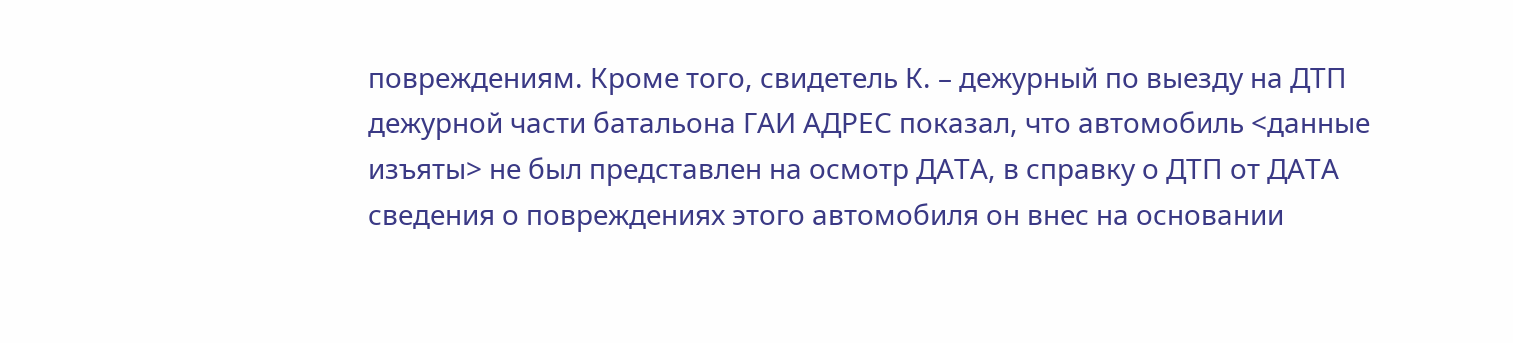повреждениям. Кроме того, свидетель К. – дежурный по выезду на ДТП дежурной части батальона ГАИ АДРЕС показал, что автомобиль <данные изъяты> не был представлен на осмотр ДАТА, в справку о ДТП от ДАТА сведения о повреждениях этого автомобиля он внес на основании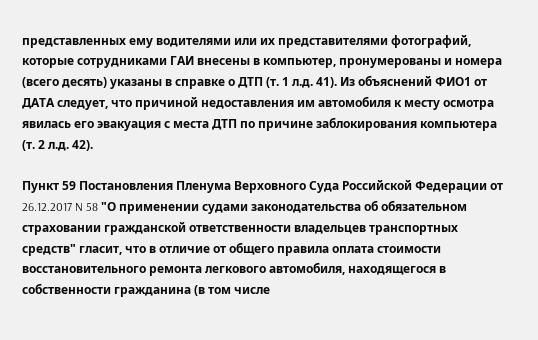представленных ему водителями или их представителями фотографий, которые сотрудниками ГАИ внесены в компьютер, пронумерованы и номера (всего десять) указаны в справке о ДТП (т. 1 л.д. 41). Из объяснений ФИО1 от ДАТА следует, что причиной недоставления им автомобиля к месту осмотра явилась его эвакуация с места ДТП по причине заблокирования компьютера (т. 2 л.д. 42).

Пункт 59 Постановления Пленума Верховного Суда Российской Федерации от 26.12.2017 N 58 "О применении судами законодательства об обязательном страховании гражданской ответственности владельцев транспортных средств" гласит, что в отличие от общего правила оплата стоимости восстановительного ремонта легкового автомобиля, находящегося в собственности гражданина (в том числе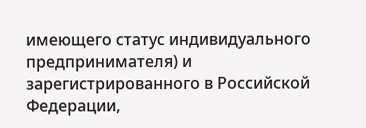имеющего статус индивидуального предпринимателя) и зарегистрированного в Российской Федерации,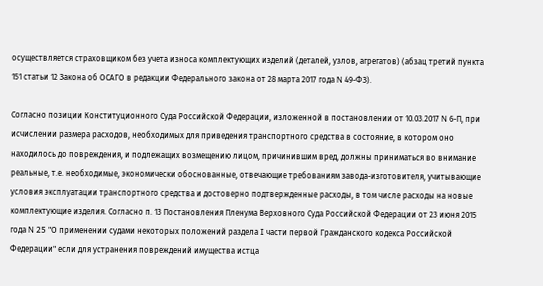осуществляется страховщиком без учета износа комплектующих изделий (деталей, узлов, агрегатов) (абзац третий пункта 151 статьи 12 Закона об ОСАГО в редакции Федерального закона от 28 марта 2017 года N 49-ФЗ).

Согласно позиции Конституционного Суда Российской Федерации, изложенной в постановлении от 10.03.2017 N 6-П, при исчислении размера расходов, необходимых для приведения транспортного средства в состояние, в котором оно находилось до повреждения, и подлежащих возмещению лицом, причинившим вред, должны приниматься во внимание реальные, т.е. необходимые, экономически обоснованные, отвечающие требованиям завода-изготовителя, учитывающие условия эксплуатации транспортного средства и достоверно подтвержденные расходы, в том числе расходы на новые комплектующие изделия. Согласно п. 13 Постановления Пленума Верховного Суда Российской Федерации от 23 июня 2015 года N 25 "О применении судами некоторых положений раздела I части первой Гражданского кодекса Российской Федерации" если для устранения повреждений имущества истца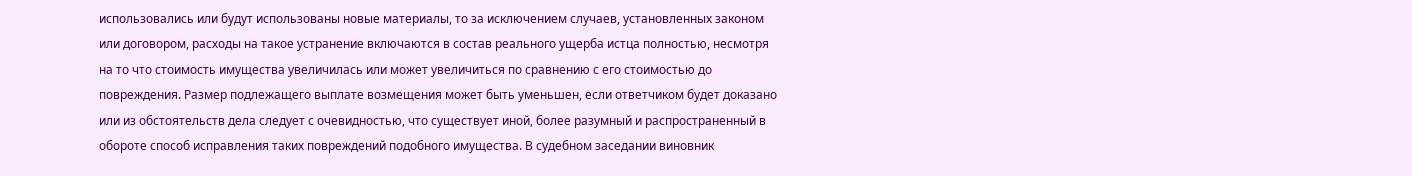использовались или будут использованы новые материалы, то за исключением случаев, установленных законом или договором, расходы на такое устранение включаются в состав реального ущерба истца полностью, несмотря на то что стоимость имущества увеличилась или может увеличиться по сравнению с его стоимостью до повреждения. Размер подлежащего выплате возмещения может быть уменьшен, если ответчиком будет доказано или из обстоятельств дела следует с очевидностью, что существует иной, более разумный и распространенный в обороте способ исправления таких повреждений подобного имущества. В судебном заседании виновник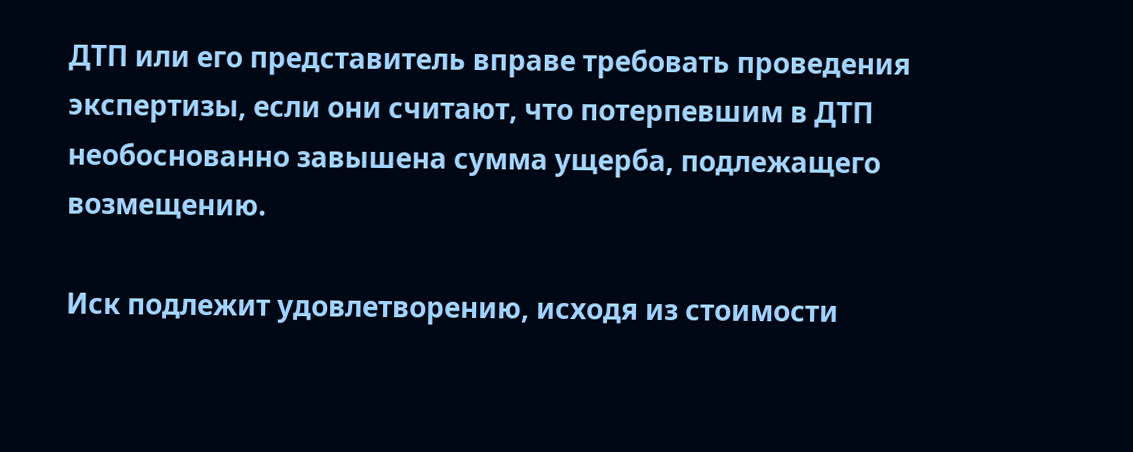ДТП или его представитель вправе требовать проведения экспертизы, если они считают, что потерпевшим в ДТП необоснованно завышена сумма ущерба, подлежащего возмещению.

Иск подлежит удовлетворению, исходя из стоимости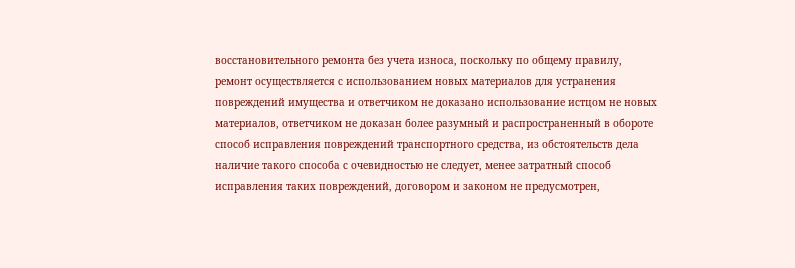восстановительного ремонта без учета износа, поскольку по общему правилу, ремонт осуществляется с использованием новых материалов для устранения повреждений имущества и ответчиком не доказано использование истцом не новых материалов, ответчиком не доказан более разумный и распространенный в обороте способ исправления повреждений транспортного средства, из обстоятельств дела наличие такого способа с очевидностью не следует, менее затратный способ исправления таких повреждений, договором и законом не предусмотрен,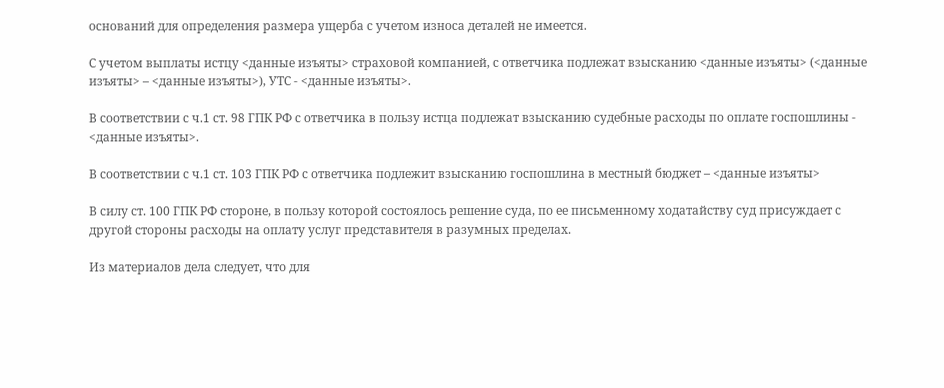оснований для определения размера ущерба с учетом износа деталей не имеется.

С учетом выплаты истцу <данные изъяты> страховой компанией, с ответчика подлежат взысканию <данные изъяты> (<данные изъяты> – <данные изъяты>), УТС - <данные изъяты>.

В соответствии с ч.1 ст. 98 ГПК РФ с ответчика в пользу истца подлежат взысканию судебные расходы по оплате госпошлины - <данные изъяты>.

В соответствии с ч.1 ст. 103 ГПК РФ с ответчика подлежит взысканию госпошлина в местный бюджет – <данные изъяты>

В силу ст. 100 ГПК РФ стороне, в пользу которой состоялось решение суда, по ее письменному ходатайству суд присуждает с другой стороны расходы на оплату услуг представителя в разумных пределах.

Из материалов дела следует, что для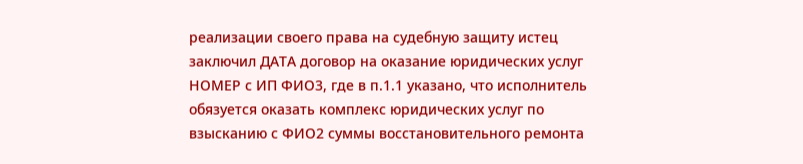реализации своего права на судебную защиту истец заключил ДАТА договор на оказание юридических услуг НОМЕР с ИП ФИО3, где в п.1.1 указано, что исполнитель обязуется оказать комплекс юридических услуг по взысканию с ФИО2 суммы восстановительного ремонта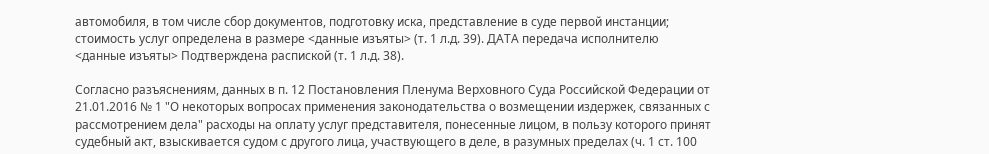автомобиля, в том числе сбор документов, подготовку иска, представление в суде первой инстанции; стоимость услуг определена в размере <данные изъяты> (т. 1 л.д. 39). ДАТА передача исполнителю <данные изъяты> Подтверждена распиской (т. 1 л.д. 38).

Согласно разъяснениям, данных в п. 12 Постановления Пленума Верховного Суда Российской Федерации от 21.01.2016 № 1 "О некоторых вопросах применения законодательства о возмещении издержек, связанных с рассмотрением дела" расходы на оплату услуг представителя, понесенные лицом, в пользу которого принят судебный акт, взыскивается судом с другого лица, участвующего в деле, в разумных пределах (ч. 1 ст. 100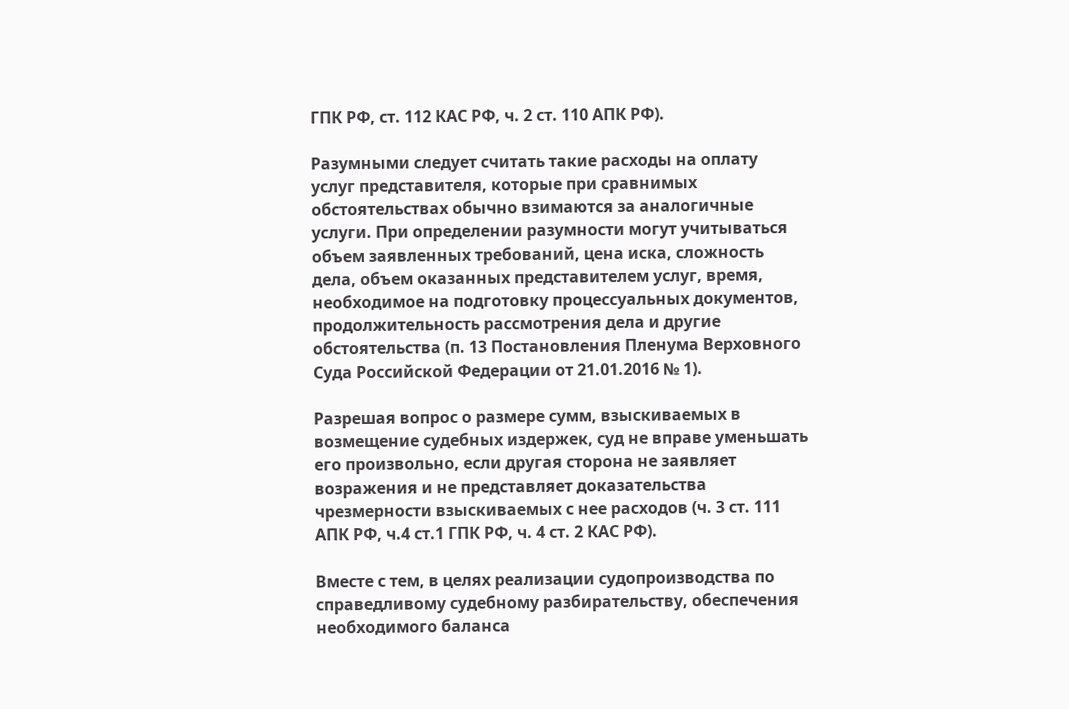ГПК РФ, ст. 112 КАС РФ, ч. 2 ст. 110 АПК РФ).

Разумными следует считать такие расходы на оплату услуг представителя, которые при сравнимых обстоятельствах обычно взимаются за аналогичные услуги. При определении разумности могут учитываться объем заявленных требований, цена иска, сложность дела, объем оказанных представителем услуг, время, необходимое на подготовку процессуальных документов, продолжительность рассмотрения дела и другие обстоятельства (п. 13 Постановления Пленума Верховного Суда Российской Федерации от 21.01.2016 № 1).

Разрешая вопрос о размере сумм, взыскиваемых в возмещение судебных издержек, суд не вправе уменьшать его произвольно, если другая сторона не заявляет возражения и не представляет доказательства чрезмерности взыскиваемых с нее расходов (ч. 3 ст. 111 АПК РФ, ч.4 ст.1 ГПК РФ, ч. 4 ст. 2 КАС РФ).

Вместе с тем, в целях реализации судопроизводства по справедливому судебному разбирательству, обеспечения необходимого баланса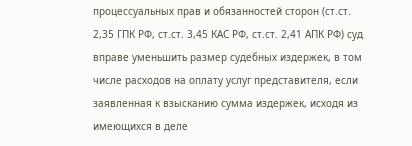процессуальных прав и обязанностей сторон (ст.ст. 2,35 ГПК РФ, ст.ст. 3,45 КАС РФ, ст.ст. 2,41 АПК РФ) суд вправе уменьшить размер судебных издержек, в том числе расходов на оплату услуг представителя, если заявленная к взысканию сумма издержек, исходя из имеющихся в деле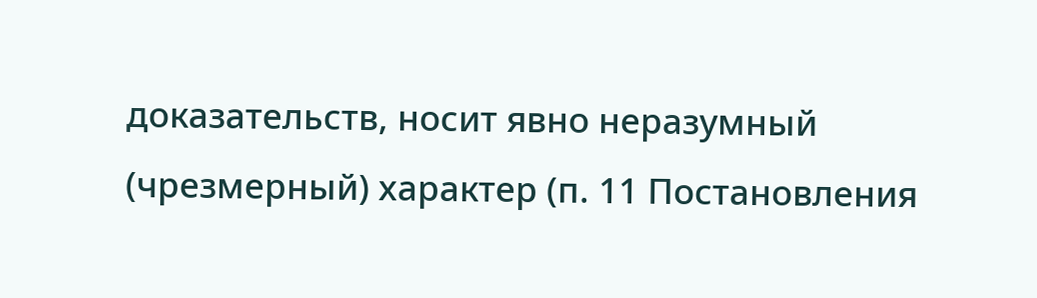доказательств, носит явно неразумный (чрезмерный) характер (п. 11 Постановления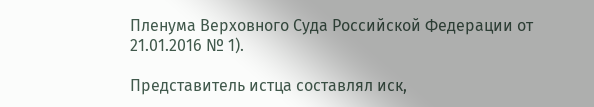Пленума Верховного Суда Российской Федерации от 21.01.2016 № 1).

Представитель истца составлял иск,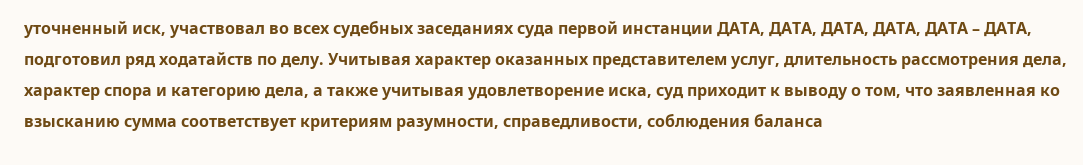уточненный иск, участвовал во всех судебных заседаниях суда первой инстанции ДАТА, ДАТА, ДАТА, ДАТА, ДАТА – ДАТА, подготовил ряд ходатайств по делу. Учитывая характер оказанных представителем услуг, длительность рассмотрения дела, характер спора и категорию дела, а также учитывая удовлетворение иска, суд приходит к выводу о том, что заявленная ко взысканию сумма соответствует критериям разумности, справедливости, соблюдения баланса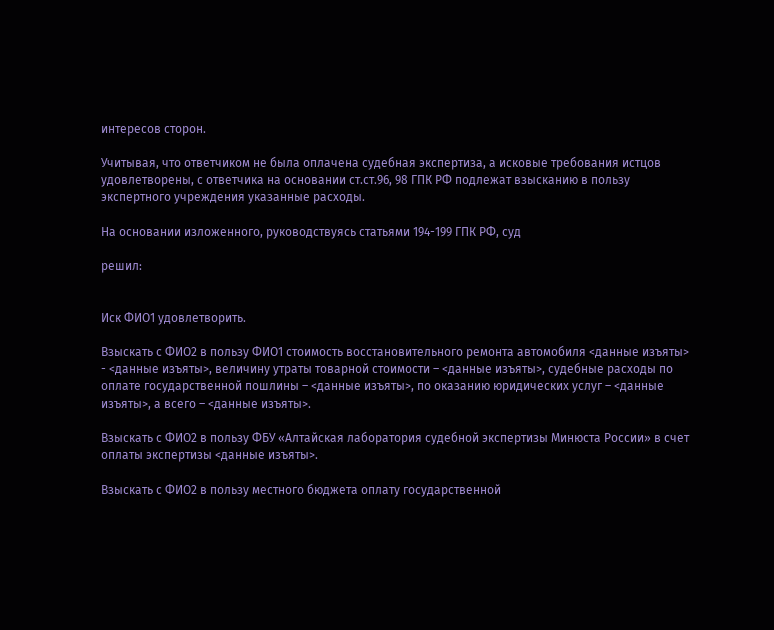интересов сторон.

Учитывая, что ответчиком не была оплачена судебная экспертиза, а исковые требования истцов удовлетворены, с ответчика на основании ст.ст.96, 98 ГПК РФ подлежат взысканию в пользу экспертного учреждения указанные расходы.

На основании изложенного, руководствуясь статьями 194-199 ГПК РФ, суд

решил:


Иск ФИО1 удовлетворить.

Взыскать с ФИО2 в пользу ФИО1 стоимость восстановительного ремонта автомобиля <данные изъяты> - <данные изъяты>, величину утраты товарной стоимости – <данные изъяты>, судебные расходы по оплате государственной пошлины – <данные изъяты>, по оказанию юридических услуг – <данные изъяты>, а всего – <данные изъяты>.

Взыскать с ФИО2 в пользу ФБУ «Алтайская лаборатория судебной экспертизы Минюста России» в счет оплаты экспертизы <данные изъяты>.

Взыскать с ФИО2 в пользу местного бюджета оплату государственной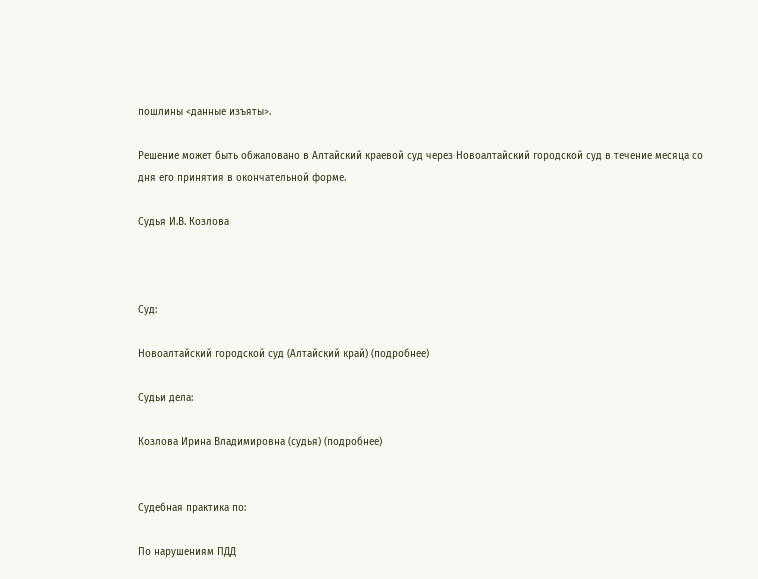пошлины <данные изъяты>.

Решение может быть обжаловано в Алтайский краевой суд через Новоалтайский городской суд в течение месяца со дня его принятия в окончательной форме.

Судья И.В. Козлова



Суд:

Новоалтайский городской суд (Алтайский край) (подробнее)

Судьи дела:

Козлова Ирина Владимировна (судья) (подробнее)


Судебная практика по:

По нарушениям ПДД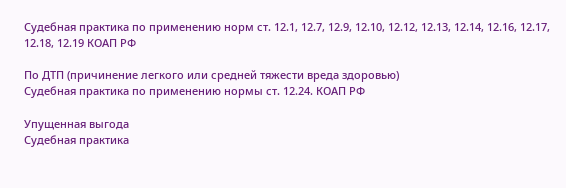Судебная практика по применению норм ст. 12.1, 12.7, 12.9, 12.10, 12.12, 12.13, 12.14, 12.16, 12.17, 12.18, 12.19 КОАП РФ

По ДТП (причинение легкого или средней тяжести вреда здоровью)
Судебная практика по применению нормы ст. 12.24. КОАП РФ

Упущенная выгода
Судебная практика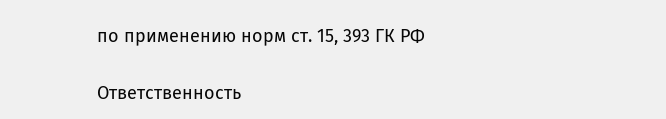по применению норм ст. 15, 393 ГК РФ

Ответственность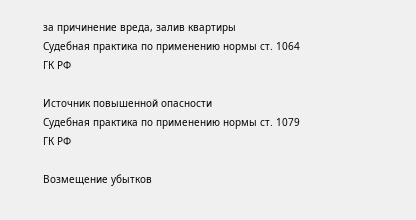за причинение вреда, залив квартиры
Судебная практика по применению нормы ст. 1064 ГК РФ

Источник повышенной опасности
Судебная практика по применению нормы ст. 1079 ГК РФ

Возмещение убытков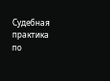Судебная практика по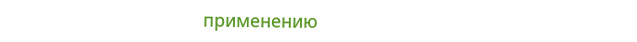применению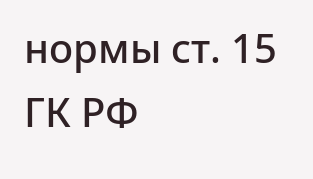нормы ст. 15 ГК РФ